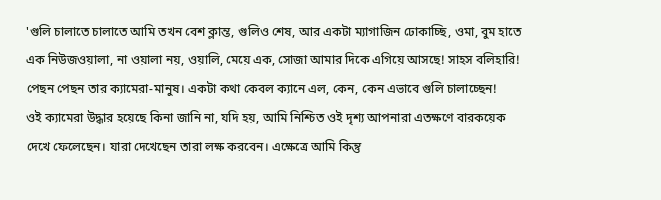'গুলি চালাতে চালাতে আমি তখন বেশ ক্লান্ত, গুলিও শেষ, আর একটা ম্যাগাজিন ঢোকাচ্ছি, ওমা, বুম হাতে এক নিউজওয়ালা, না ওয়ালা নয়, ওয়ালি, মেয়ে এক, সোজা আমার দিকে এগিয়ে আসছে! সাহস বলিহারি! পেছন পেছন তার ক্যামেরা-মানুষ। একটা কথা কেবল ক্যানে এল, কেন, কেন এভাবে গুলি চালাচ্ছেন!
ওই ক্যামেরা উদ্ধার হয়েছে কিনা জানি না, যদি হয়, আমি নিশ্চিত ওই দৃশ্য আপনারা এতক্ষণে বারকয়েক দেখে ফেলেছেন। যারা দেখেছেন তারা লক্ষ করবেন। এক্ষেত্রে আমি কিন্তু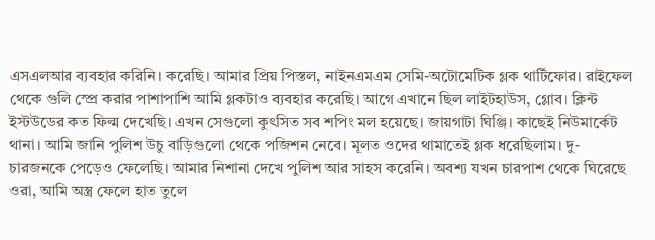এসএলআর ব্যবহার করিনি। করেছি। আমার প্রিয় পিস্তল, নাইনএমএম সেমি-অটোমেটিক গ্লক থার্টিফোর। রাইফেল থেকে গুলি স্প্রে করার পাশাপাশি আমি গ্লকটাও ব্যবহার করেছি। আগে এখানে ছিল লাইটহাউস, গ্লোব। ক্লিন্ট ইস্টউডের কত ফিল্ম দেখেছি। এখন সেগুলো কুৎসিত সব শপিং মল হয়েছে। জায়গাটা ঘিঞ্জি। কাছেই নিউমার্কেট থানা। আমি জানি পুলিশ উচু বাড়িগুলো থেকে পজিশন নেবে। মূলত ওদের থামাতেই গ্লক ধরেছিলাম। দু-চারজনকে পেড়েও ফেলেছি। আমার নিশানা দেখে পুলিশ আর সাহস করেনি। অবশ্য যখন চারপাশ থেকে ঘিরেছে ওরা, আমি অস্ত্র ফেলে হাত তুলে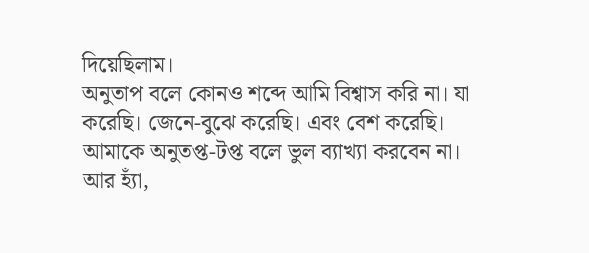দিয়েছিলাম।
অনুতাপ বলে কোনও শব্দে আমি বিশ্বাস করি না। যা করেছি। জেনে-বুঝে করেছি। এবং বেশ করেছি। আমাকে অনুতপ্ত-টপ্ত বলে ভুল ব্যাখ্যা করবেন না। আর হ্যাঁ,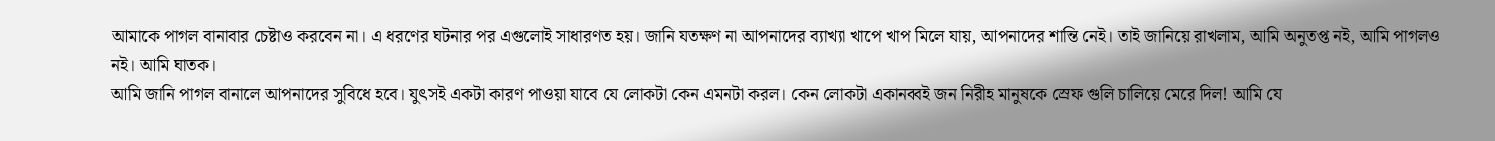আমাকে পাগল বানাবার চেষ্টাও করবেন না। এ ধরণের ঘটনার পর এগুলোই সাধারণত হয়। জানি যতক্ষণ না আপনাদের ব্যাখ্যা খাপে খাপ মিলে যায়, আপনাদের শান্তি নেই। তাই জানিয়ে রাখলাম, আমি অনুতপ্ত নই, আমি পাগলও নই। আমি ঘাতক।
আমি জানি পাগল বানালে আপনাদের সুবিধে হবে। যুৎসই একটা কারণ পাওয়া যাবে যে লোকটা কেন এমনটা করল। কেন লোকটা একানব্বই জন নিরীহ মানুষকে স্রেফ গুলি চালিয়ে মেরে দিল! আমি যে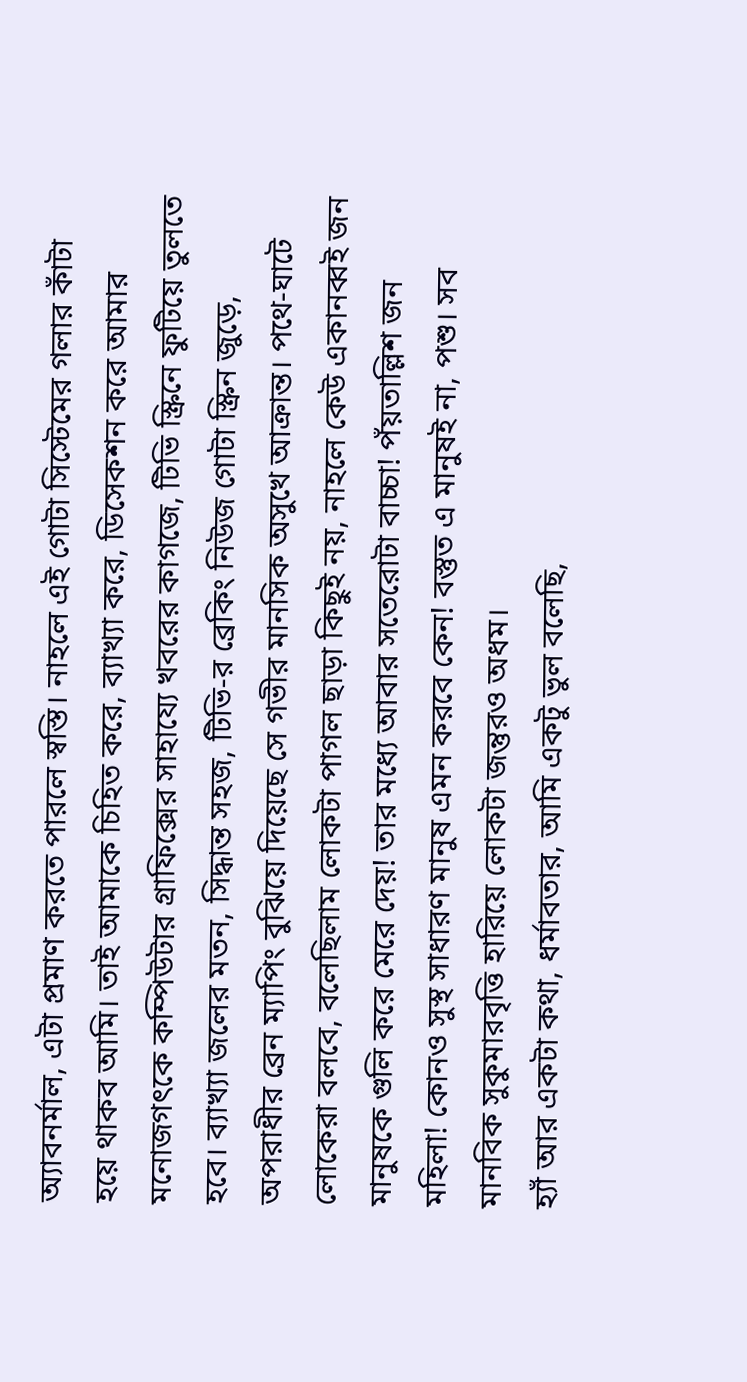অ্যাবনর্মাল, এটা প্রমাণ করতে পারলে স্বস্তি। নাহলে এই গোটা সিস্টেমের গলার কাঁটা হয়ে থাকব আমি। তাই আমাকে চিহিত করে, ব্যাখ্যা করে, ডিসেকশন করে আমার মনোজগৎকে কম্পিউটার গ্রাফিক্সের সাহায্যে খবরের কাগজে, টিভি স্ক্রিনে ফুটিয়ে তুলতে হবে। ব্যাখ্যা জলের মতন, সিদ্ধান্ত সহজ, টিভি-র ব্রেকিং নিউজ গোটা স্ক্রিন জুড়ে, অপরাধীর ব্রেন ম্যাপিং বুঝিয়ে দিয়েছে সে গভীর মানসিক অসুখে আক্রান্ত। পথে-ঘাটে লোকেরা বলবে, বলেছিলাম লোকটা পাগল ছাড়া কিছুই নয়, নাহলে কেউ একানব্বই জন মানুষকে গুলি করে মেরে দেয়! তার মধ্যে আবার সতেরোটা বাচ্চা! পঁয়তাল্লিশ জন মহিলা! কোনও সুস্থ সাধারণ মানুষ এমন করবে কেন! বস্তুত এ মানুষই না, পশু। সব মানবিক সুকুমারবৃত্তি হারিয়ে লোকটা জন্তুরও অধম।
হ্যাঁ আর একটা কথা, ধর্মাবতার, আমি একটু ভুল বলেছি,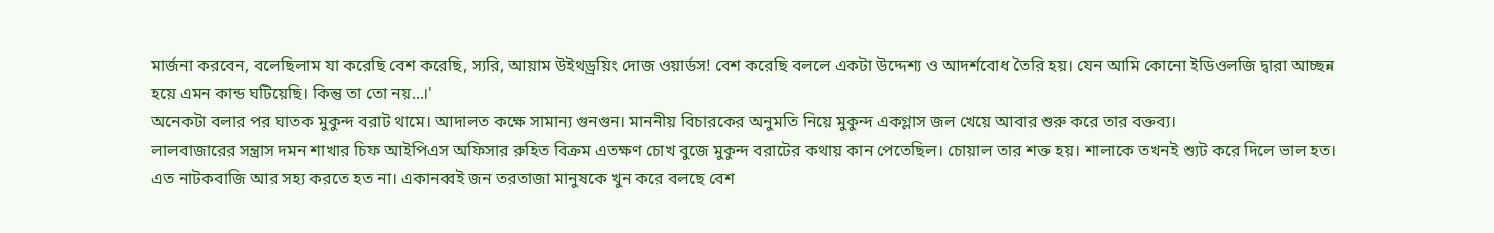মার্জনা করবেন, বলেছিলাম যা করেছি বেশ করেছি, স্যরি, আয়াম উইথড্রয়িং দোজ ওয়ার্ডস! বেশ করেছি বললে একটা উদ্দেশ্য ও আদর্শবোধ তৈরি হয়। যেন আমি কোনো ইডিওলজি দ্বারা আচ্ছন্ন হয়ে এমন কান্ড ঘটিয়েছি। কিন্তু তা তো নয়...।'
অনেকটা বলার পর ঘাতক মুকুন্দ বরাট থামে। আদালত কক্ষে সামান্য গুনগুন। মাননীয় বিচারকের অনুমতি নিয়ে মুকুন্দ একগ্লাস জল খেয়ে আবার শুরু করে তার বক্তব্য।
লালবাজারের সন্ত্রাস দমন শাখার চিফ আইপিএস অফিসার রুহিত বিক্রম এতক্ষণ চোখ বুজে মুকুন্দ বরাটের কথায় কান পেতেছিল। চোয়াল তার শক্ত হয়। শালাকে তখনই শ্যুট করে দিলে ভাল হত। এত নাটকবাজি আর সহ্য করতে হত না। একানব্বই জন তরতাজা মানুষকে খুন করে বলছে বেশ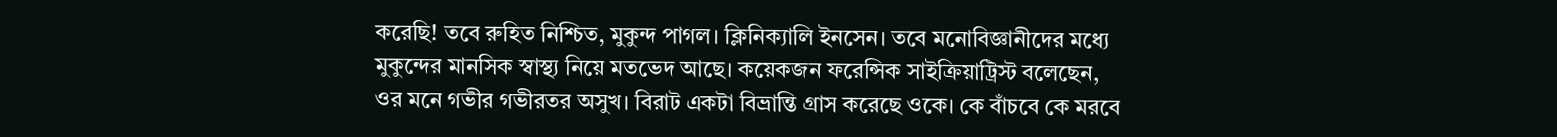করেছি! তবে রুহিত নিশ্চিত, মুকুন্দ পাগল। ক্লিনিক্যালি ইনসেন। তবে মনোবিজ্ঞানীদের মধ্যে মুকুন্দের মানসিক স্বাস্থ্য নিয়ে মতভেদ আছে। কয়েকজন ফরেন্সিক সাইক্রিয়াট্রিস্ট বলেছেন, ওর মনে গভীর গভীরতর অসুখ। বিরাট একটা বিভ্রান্তি গ্রাস করেছে ওকে। কে বাঁচবে কে মরবে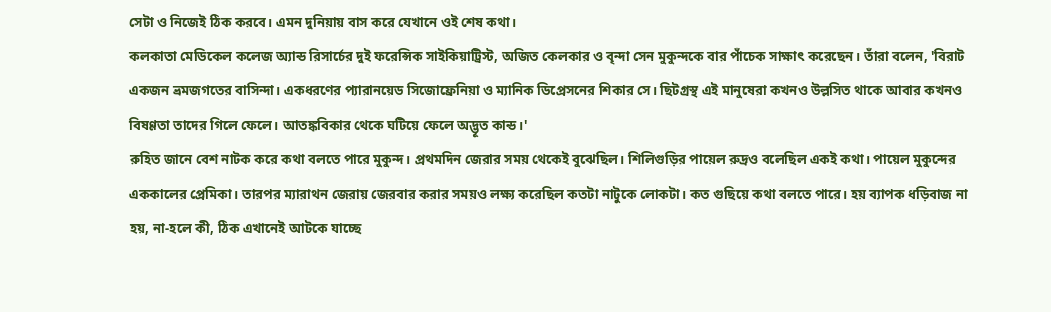সেটা ও নিজেই ঠিক করবে। এমন দুনিয়ায় বাস করে যেখানে ওই শেষ কথা।
কলকাতা মেডিকেল কলেজ অ্যান্ড রিসার্চের দুই ফরেন্সিক সাইকিয়াট্রিস্ট, অজিত কেলকার ও বৃন্দা সেন মুকুন্দকে বার পাঁচেক সাক্ষাৎ করেছেন। তাঁরা বলেন, 'বিরাট একজন ভ্রমজগতের বাসিন্দা। একধরণের প্যারানয়েড সিজোফ্রেনিয়া ও ম্যানিক ডিপ্রেসনের শিকার সে। ছিটগ্রস্থ এই মানুষেরা কখনও উল্লসিত থাকে আবার কখনও বিষণ্ণতা তাদের গিলে ফেলে। আতঙ্কবিকার থেকে ঘটিয়ে ফেলে অদ্ভূত কান্ড।'
রুহিত জানে বেশ নাটক করে কথা বলতে পারে মুকুন্দ। প্রথমদিন জেরার সময় থেকেই বুঝেছিল। শিলিগুড়ির পায়েল রুদ্রও বলেছিল একই কথা। পায়েল মুকুন্দের এককালের প্রেমিকা। তারপর ম্যারাথন জেরায় জেরবার করার সময়ও লক্ষ্য করেছিল কতটা নাটুকে লোকটা। কত গুছিয়ে কথা বলতে পারে। হয় ব্যাপক ধড়িবাজ না হয়, না-হলে কী, ঠিক এখানেই আটকে যাচ্ছে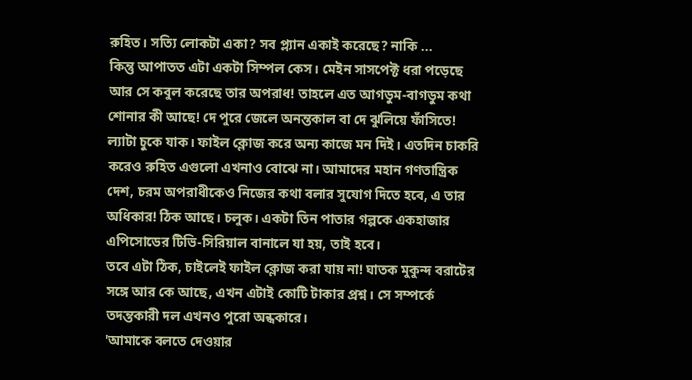রুহিত। সত্যি লোকটা একা? সব প্ল্যান একাই করেছে? নাকি ...
কিন্তু আপাতত এটা একটা সিম্পল কেস। মেইন সাসপেক্ট ধরা পড়েছে আর সে কবুল করেছে তার অপরাধ! তাহলে এত আগডুম-বাগডুম কথা শোনার কী আছে! দে পুরে জেলে অনন্তকাল বা দে ঝুলিয়ে ফাঁসিতে! ল্যাটা চুকে যাক। ফাইল ক্লোজ করে অন্য কাজে মন দিই। এতদিন চাকরি করেও রুহিত এগুলো এখনাও বোঝে না। আমাদের মহান গণতান্ত্রিক দেশ, চরম অপরাধীকেও নিজের কথা বলার সুযোগ দিতে হবে, এ তার অধিকার! ঠিক আছে। চলুক। একটা তিন পাতার গল্পকে একহাজার এপিসোডের টিভি-সিরিয়াল বানালে যা হয়, তাই হবে।
তবে এটা ঠিক, চাইলেই ফাইল ক্লোজ করা যায় না! ঘাতক মুকুন্দ বরাটের সঙ্গে আর কে আছে, এখন এটাই কোটি টাকার প্রশ্ন। সে সম্পর্কে তদন্তকারী দল এখনও পুরো অন্ধকারে।
'আমাকে বলতে দেওয়ার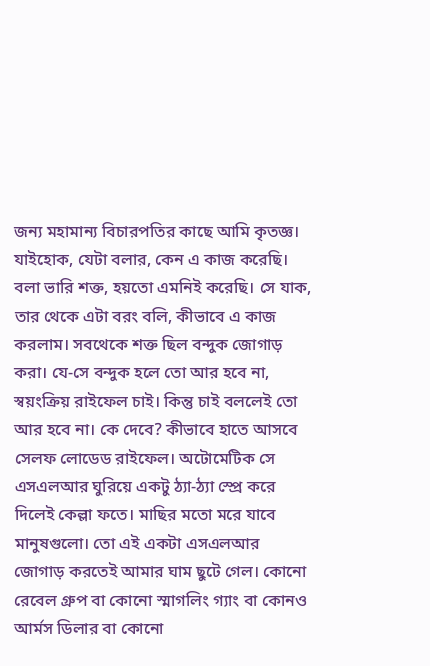জন্য মহামান্য বিচারপতির কাছে আমি কৃতজ্ঞ। যাইহোক, যেটা বলার, কেন এ কাজ করেছি। বলা ভারি শক্ত, হয়তো এমনিই করেছি। সে যাক, তার থেকে এটা বরং বলি, কীভাবে এ কাজ করলাম। সবথেকে শক্ত ছিল বন্দুক জোগাড় করা। যে-সে বন্দুক হলে তো আর হবে না, স্বয়ংক্রিয় রাইফেল চাই। কিন্তু চাই বললেই তো আর হবে না। কে দেবে? কীভাবে হাতে আসবে সেলফ লোডেড রাইফেল। অটোমেটিক সে এসএলআর ঘুরিয়ে একটু ঠ্যা-ঠ্যা স্প্রে করে দিলেই কেল্লা ফতে। মাছির মতো মরে যাবে মানুষগুলো। তো এই একটা এসএলআর জোগাড় করতেই আমার ঘাম ছুটে গেল। কোনো রেবেল গ্রুপ বা কোনো স্মাগলিং গ্যাং বা কোনও আর্মস ডিলার বা কোনো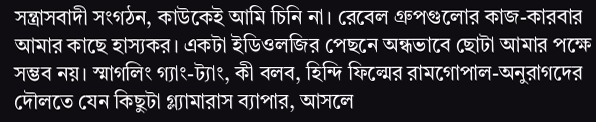সন্ত্রাসবাদী সংগঠন, কাউকেই আমি চিনি না। রেবেল গ্রুপগুলোর কাজ-কারবার আমার কাছে হাস্যকর। একটা ইডিওলজির পেছনে অন্ধভাবে ছোটা আমার পক্ষে সম্ভব নয়। স্মাগলিং গ্যাং-ট্যাং, কী বলব, হিন্দি ফিল্মের রামগোপাল-অনুরাগদের দৌলতে যেন কিছুটা গ্ল্যামারাস ব্যাপার, আসলে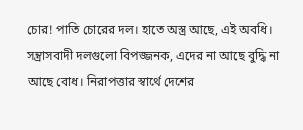চোর! পাতি চোরের দল। হাতে অস্ত্র আছে, এই অবধি। সন্ত্রাসবাদী দলগুলো বিপজ্জনক, এদের না আছে বুদ্ধি না আছে বোধ। নিরাপত্তার স্বার্থে দেশের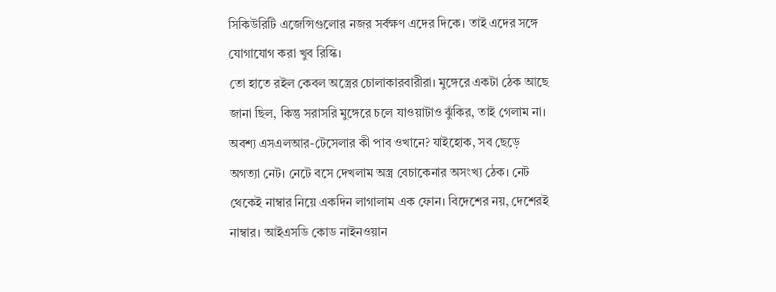সিকিউরিটি এজেন্সিগুলোর নজর সর্বক্ষণ এদের দিকে। তাই এদের সঙ্গে যোগাযোগ করা খুব রিস্কি।
তো হাতে রইল কেবল অস্ত্রের চোলাকারবারীরা। মুঙ্গেরে একটা ঠেক আছে জানা ছিল, কিন্তু সরাসরি মুঙ্গেরে চলে যাওয়াটাও ঝুঁকির, তাই গেলাম না। অবশ্য এসএলআর-টেসেলার কী পাব ওখানে? যাইহোক, সব ছেড়ে অগত্যা নেট। নেটে বসে দেখলাম অস্ত্র বেচাকেনার অসংখ্য ঠেক। নেট থেকেই নাম্বার নিয়ে একদিন লাগালাম এক ফোন। বিদেশের নয়, দেশেরই নাম্বার। আইএসডি কোড নাইনওয়ান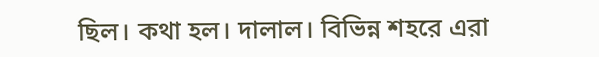ছিল। কথা হল। দালাল। বিভিন্ন শহরে এরা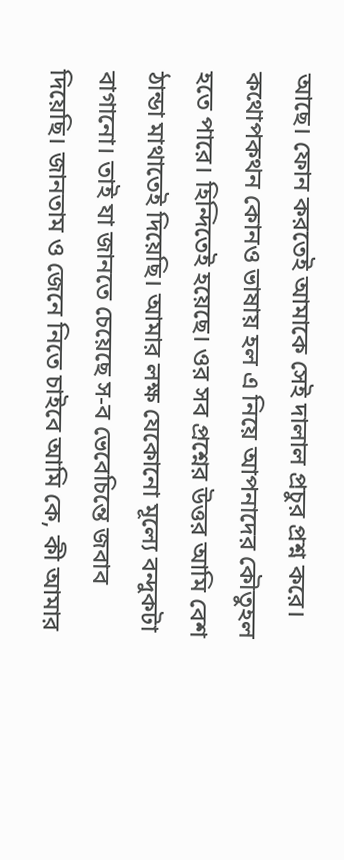আছে। ফোন করতেই আমাকে সেই দালাল প্রচুর প্রশ্ন করে। কথোপকথন কোনও ভাষায় হল এ নিয়ে আপনাদের কৌতুহল হতে পারে। হিন্দিতেই হয়েছে। ওর সব প্রশ্নের উত্তর আমি বেশ ঠান্ডা মাথাতেই দিয়েছি। আমার লক্ষ যেকোনো মূল্যে বন্দুকটা বাগানো। তাই যা জানতে চেয়েছে স-ব ভেবেচিন্তে জবাব দিয়েছি। জানতাম ও জেনে নিতে চাইবে আমি কে, কী আমার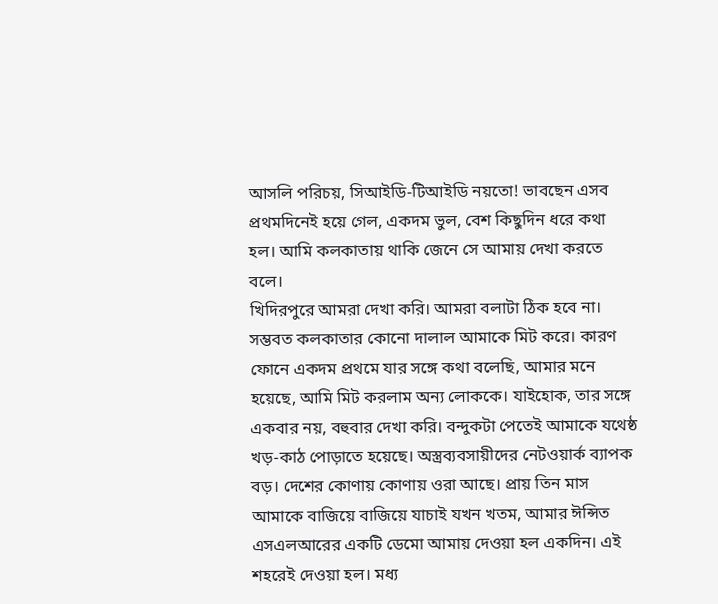আসলি পরিচয়, সিআইডি-টিআইডি নয়তো! ভাবছেন এসব প্রথমদিনেই হয়ে গেল, একদম ভুল, বেশ কিছুদিন ধরে কথা হল। আমি কলকাতায় থাকি জেনে সে আমায় দেখা করতে বলে।
খিদিরপুরে আমরা দেখা করি। আমরা বলাটা ঠিক হবে না। সম্ভবত কলকাতার কোনো দালাল আমাকে মিট করে। কারণ ফোনে একদম প্রথমে যার সঙ্গে কথা বলেছি, আমার মনে হয়েছে, আমি মিট করলাম অন্য লোককে। যাইহোক, তার সঙ্গে একবার নয়, বহুবার দেখা করি। বন্দুকটা পেতেই আমাকে যথেষ্ঠ খড়-কাঠ পোড়াতে হয়েছে। অস্ত্রব্যবসায়ীদের নেটওয়ার্ক ব্যাপক বড়। দেশের কোণায় কোণায় ওরা আছে। প্রায় তিন মাস আমাকে বাজিয়ে বাজিয়ে যাচাই যখন খতম, আমার ঈন্সিত এসএলআরের একটি ডেমো আমায় দেওয়া হল একদিন। এই শহরেই দেওয়া হল। মধ্য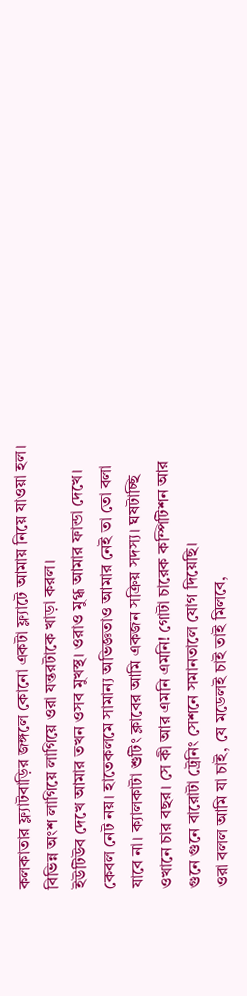কলকাতার ফ্ল্যাটবাড়ির জঙ্গলে কোনো একটা ফ্ল্যাটে আমায় নিয়ে যাওয়া হল। বিভিন্ন অংশ লাগিয়ে লাগিয়ে ওরা যন্তরটাকে খাড়া করল।
ইউটিউব দেখে আমার তখন ওসব মুখস্থ। ওরাও মুগ্ধ আমার ফান্ডা দেখে। কেবল নেট নয়। হাতেকলমে সামান্য অভিজ্ঞতাও আমার নেই তা তো বলা যাবে না। ক্যালকাটা শুটিং ক্লাবের আমি একজন সক্রিয় সদস্য। ঘষটাচ্ছি ওখানে চার বছর। সে কী আর এমনি এমনি! গোটা চারেক কম্পিটিশন আর গুনে গুনে বারোটা ট্রেনিং সেশনে সমানতালে যোগ দিয়েছি।
ওরা বলল আমি যা চাই, যে মডেলই চাই তাই মিলবে,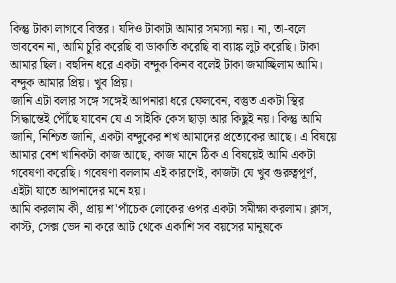কিন্তু টাকা লাগবে বিস্তর। যদিও টাকাটা আমার সমস্যা নয়। না, তা-বলে ভাববেন না, আমি চুরি করেছি বা ডাকাতি করেছি বা ব্যাঙ্ক লুট করেছি। টাকা আমার ছিল। বহুদিন ধরে একটা বন্দুক কিনব বলেই টাকা জমাচ্ছিলাম আমি। বন্দুক আমার প্রিয়। খুব প্রিয়।
জানি এটা বলার সঙ্গে সঙ্গেই আপনারা ধরে ফেলবেন, বস্তুত একটা স্থির সিদ্ধান্তেই পৌঁছে যাবেন যে এ সাইকি কেস ছাড়া আর কিছুই নয়। কিন্তু আমি জানি, নিশ্চিত জানি, একটা বন্দুকের শখ আমাদের প্রত্যেকের আছে। এ বিষয়ে আমার বেশ খানিকটা কাজ আছে, কাজ মানে ঠিক এ বিষয়েই আমি একটা গবেষণা করেছি। গবেষণা বললাম এই কারণেই, কাজটা যে খুব গুরুত্বপূর্ণ, এইটা যাতে আপনাদের মনে হয়।
আমি করলাম কী, প্রায় শ'পাঁচেক লোকের ওপর একটা সমীক্ষা করলাম। ক্লাস, কাস্ট, সেক্স ভেদ না করে আট থেকে একাশি সব বয়সের মানুষকে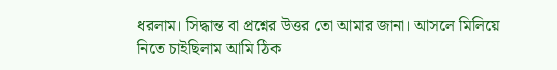ধরলাম। সিদ্ধান্ত বা প্রশ্নের উত্তর তো আমার জানা। আসলে মিলিয়ে নিতে চাইছিলাম আমি ঠিক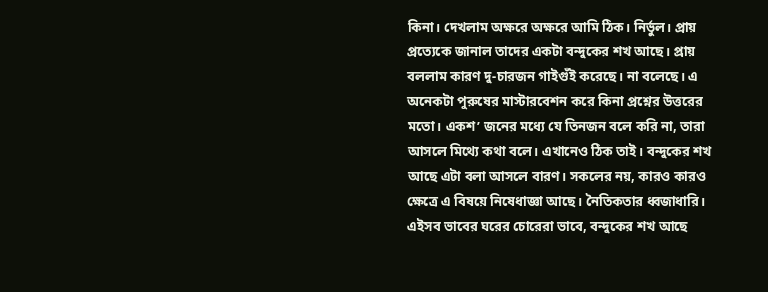কিনা। দেখলাম অক্ষরে অক্ষরে আমি ঠিক। নির্ভুল। প্রায় প্রত্যেকে জানাল তাদের একটা বন্দুকের শখ আছে। প্রায় বললাম কারণ দু-চারজন গাইগুঁই করেছে। না বলেছে। এ অনেকটা পুরুষের মাস্টারবেশন করে কিনা প্রশ্নের উত্তরের মতো। একশ’ জনের মধ্যে যে তিনজন বলে করি না, তারা আসলে মিথ্যে কথা বলে। এখানেও ঠিক তাই। বন্দুকের শখ আছে এটা বলা আসলে বারণ। সকলের নয়, কারও কারও ক্ষেত্রে এ বিষয়ে নিষেধাজ্ঞা আছে। নৈতিকতার ধ্বজাধারি। এইসব ভাবের ঘরের চোরেরা ভাবে, বন্দুকের শখ আছে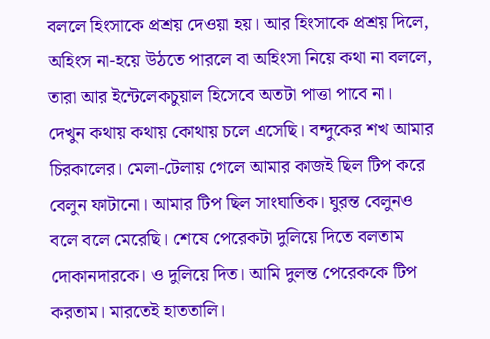বললে হিংসাকে প্রশ্রয় দেওয়া হয়। আর হিংসাকে প্রশ্রয় দিলে, অহিংস না-হয়ে উঠতে পারলে বা অহিংসা নিয়ে কথা না বললে, তারা আর ইন্টেলেকচুয়াল হিসেবে অতটা পাত্তা পাবে না।
দেখুন কথায় কথায় কোথায় চলে এসেছি। বন্দুকের শখ আমার চিরকালের। মেলা-টেলায় গেলে আমার কাজই ছিল টিপ করে বেলুন ফাটানো। আমার টিপ ছিল সাংঘাতিক। ঘুরন্ত বেলুনও বলে বলে মেরেছি। শেষে পেরেকটা দুলিয়ে দিতে বলতাম দোকানদারকে। ও দুলিয়ে দিত। আমি দুলন্ত পেরেককে টিপ করতাম। মারতেই হাততালি।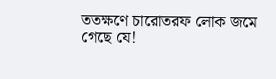ততক্ষণে চারোতরফ লোক জমে গেছে যে!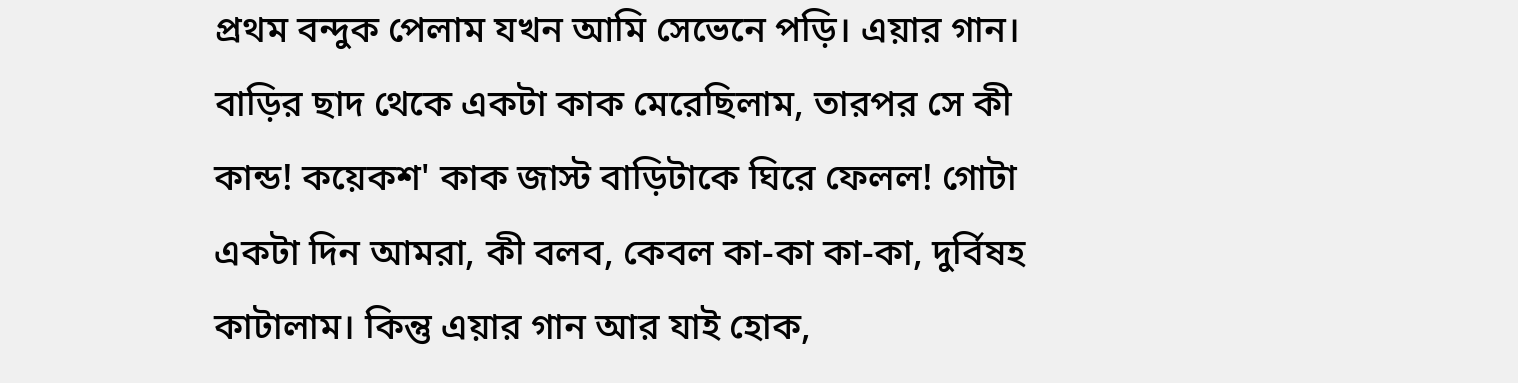প্রথম বন্দুক পেলাম যখন আমি সেভেনে পড়ি। এয়ার গান। বাড়ির ছাদ থেকে একটা কাক মেরেছিলাম, তারপর সে কী কান্ড! কয়েকশ' কাক জাস্ট বাড়িটাকে ঘিরে ফেলল! গোটা একটা দিন আমরা, কী বলব, কেবল কা-কা কা-কা, দুর্বিষহ কাটালাম। কিন্তু এয়ার গান আর যাই হোক,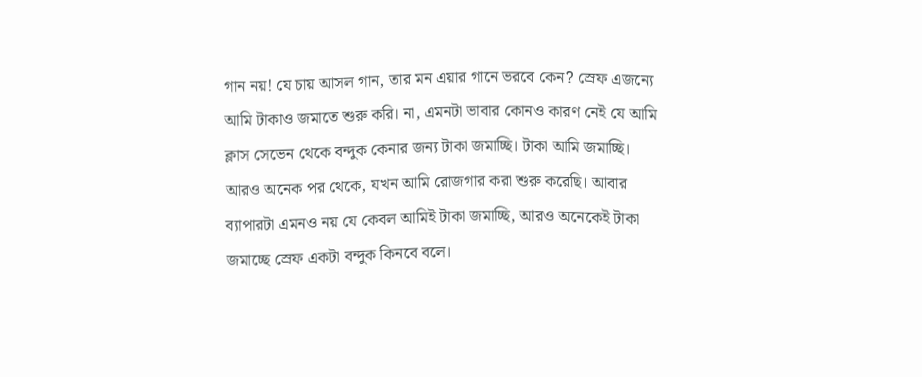গান নয়! যে চায় আসল গান, তার মন এয়ার গানে ভরবে কেন? স্রেফ এজন্যে আমি টাকাও জমাতে শুরু করি। না, এমনটা ভাবার কোনও কারণ নেই যে আমি ক্লাস সেভেন থেকে বন্দুক কেনার জন্য টাকা জমাচ্ছি। টাকা আমি জমাচ্ছি। আরও অনেক পর থেকে, যখন আমি রোজগার করা শুরু করেছি। আবার ব্যাপারটা এমনও নয় যে কেবল আমিই টাকা জমাচ্ছি, আরও অনেকেই টাকা জমাচ্ছে স্রেফ একটা বন্দুক কিনবে বলে।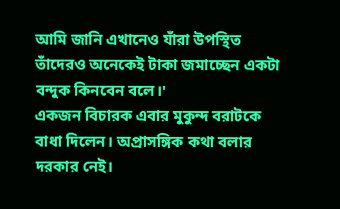আমি জানি এখানেও যাঁরা উপস্থিত তাঁদেরও অনেকেই টাকা জমাচ্ছেন একটা বন্দুক কিনবেন বলে।'
একজন বিচারক এবার মুকুন্দ বরাটকে বাধা দিলেন। অপ্রাসঙ্গিক কথা বলার দরকার নেই।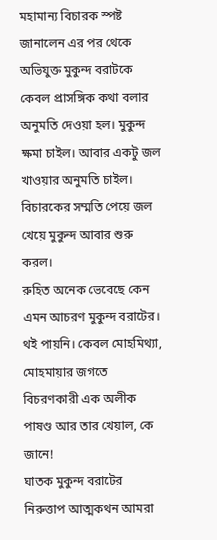মহামান্য বিচারক স্পষ্ট জানালেন এর পর থেকে অভিযুক্ত মুকুন্দ বরাটকে কেবল প্রাসঙ্গিক কথা বলার অনুমতি দেওয়া হল। মুকুন্দ ক্ষমা চাইল। আবার একটু জল খাওয়ার অনুমতি চাইল। বিচারকের সম্মতি পেয়ে জল খেয়ে মুকুন্দ আবার শুরু করল।
রুহিত অনেক ভেবেছে কেন এমন আচরণ মুকুন্দ বরাটের। থই পায়নি। কেবল মোহমিথ্যা, মোহমায়ার জগতে বিচরণকারী এক অলীক পাষণ্ড আর তার খেয়াল, কে জানে!
ঘাতক মুকুন্দ বরাটের নিরুত্তাপ আত্মকথন আমরা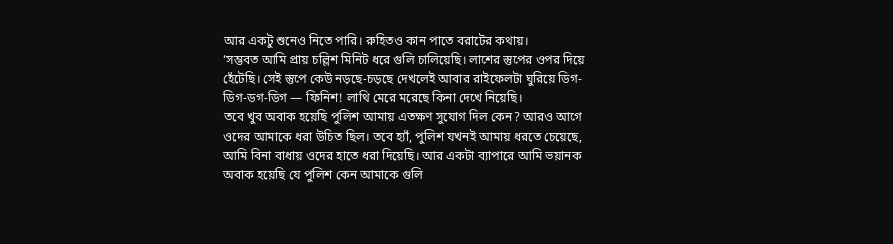আর একটু শুনেও নিতে পারি। রুহিতও কান পাতে বরাটের কথায়।
‘সম্ভবত আমি প্রায় চল্লিশ মিনিট ধরে গুলি চালিয়েছি। লাশের স্তুপের ওপর দিয়ে হেঁটেছি। সেই স্তুপে কেউ নড়ছে-চড়ছে দেখলেই আবার রাইফেলটা ঘুরিয়ে ডিগ-ডিগ-ডগ-ডিগ — ফিনিশ! লাথি মেরে মরেছে কিনা দেখে নিয়েছি।
তবে খুব অবাক হয়েছি পুলিশ আমায় এতক্ষণ সুযোগ দিল কেন? আরও আগে ওদের আমাকে ধরা উচিত ছিল। তবে হ্যাঁ, পুলিশ যখনই আমায় ধরতে চেয়েছে, আমি বিনা বাধায় ওদের হাতে ধরা দিয়েছি। আর একটা ব্যাপারে আমি ভয়ানক অবাক হয়েছি যে পুলিশ কেন আমাকে গুলি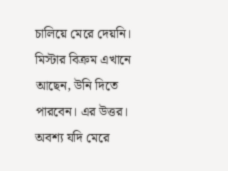চালিয়ে মেরে দেয়নি। মিস্টার বিক্রম এখানে আছেন, উনি দিতে পারবেন। এর উত্তর। অবশ্য যদি মেরে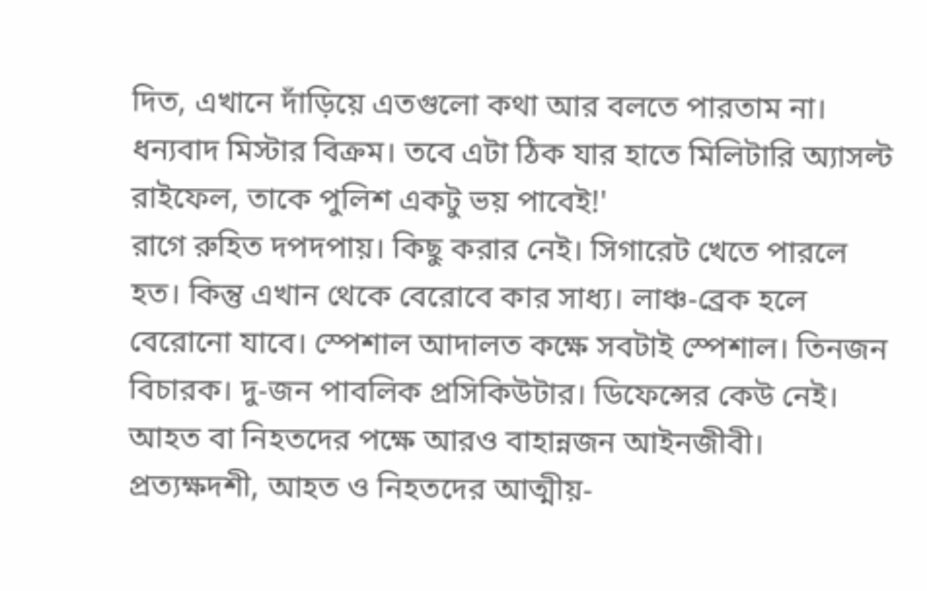দিত, এখানে দাঁড়িয়ে এতগুলো কথা আর বলতে পারতাম না। ধন্যবাদ মিস্টার বিক্রম। তবে এটা ঠিক যার হাতে মিলিটারি অ্যাসল্ট রাইফেল, তাকে পুলিশ একটু ভয় পাবেই!'
রাগে রুহিত দপদপায়। কিছু করার নেই। সিগারেট খেতে পারলে হত। কিন্তু এখান থেকে বেরোবে কার সাধ্য। লাঞ্চ-ব্রেক হলে বেরোনো যাবে। স্পেশাল আদালত কক্ষে সবটাই স্পেশাল। তিনজন বিচারক। দু-জন পাবলিক প্রসিকিউটার। ডিফেন্সের কেউ নেই। আহত বা নিহতদের পক্ষে আরও বাহান্নজন আইনজীবী। প্রত্যক্ষদশী, আহত ও নিহতদের আত্মীয়-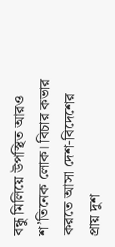বন্ধু মিলিয়ে উপস্থিত আরও শ’তিনেক লোক। বিচার কভার করতে আসা দেশ-বিদেশের প্রায় দুশ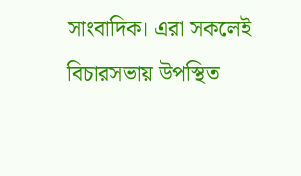সাংবাদিক। এরা সকলেই বিচারসভায় উপস্থিত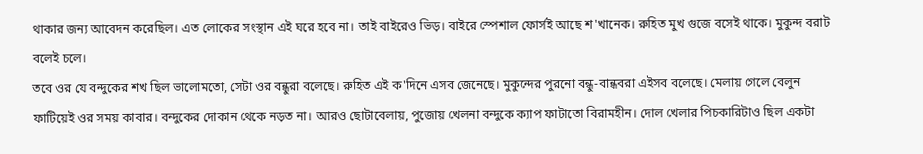থাকার জন্য আবেদন করেছিল। এত লোকের সংস্থান এই ঘরে হবে না। তাই বাইরেও ভিড়। বাইরে স্পেশাল ফোর্সই আছে শ'খানেক। রুহিত মুখ গুজে বসেই থাকে। মুকুন্দ বরাট বলেই চলে।
তবে ওর যে বন্দুকের শখ ছিল ভালোমতো, সেটা ওর বন্ধুরা বলেছে। রুহিত এই ক'দিনে এসব জেনেছে। মুকুন্দের পুরনো বন্ধু-বান্ধবরা এইসব বলেছে। মেলায় গেলে বেলুন ফাটিয়েই ওর সময় কাবার। বন্দুকের দোকান থেকে নড়ত না। আরও ছোটাবেলায়, পুজোয় খেলনা বন্দুকে ক্যাপ ফাটাতো বিরামহীন। দোল খেলার পিচকারিটাও ছিল একটা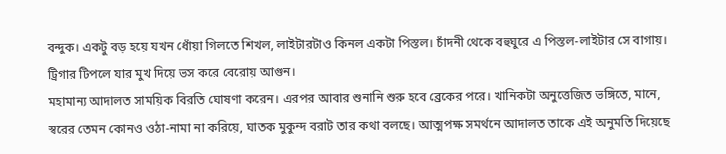বন্দুক। একটু বড় হয়ে যখন ধোঁয়া গিলতে শিখল, লাইটারটাও কিনল একটা পিস্তল। চাঁদনী থেকে বহুঘুরে এ পিস্তল-লাইটার সে বাগায়। ট্রিগার টিপলে যার মুখ দিয়ে ভস করে বেরোয় আগুন।
মহামান্য আদালত সাময়িক বিরতি ঘোষণা করেন। এরপর আবার শুনানি শুরু হবে ব্রেকের পরে। খানিকটা অনুত্তেজিত ভঙ্গিতে, মানে, স্বরের তেমন কোনও ওঠা-নামা না করিয়ে, ঘাতক মুকুন্দ বরাট তার কথা বলছে। আত্মপক্ষ সমর্থনে আদালত তাকে এই অনুমতি দিয়েছে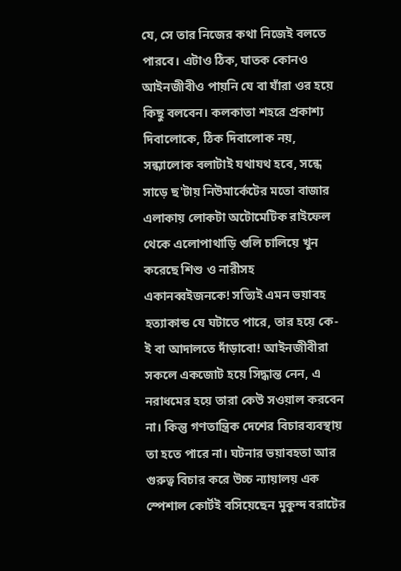যে, সে তার নিজের কথা নিজেই বলতে পারবে। এটাও ঠিক, ঘাতক কোনও আইনজীবীও পায়নি যে বা যাঁরা ওর হয়ে কিছু বলবেন। কলকাতা শহরে প্রকাশ্য দিবালোকে, ঠিক দিবালোক নয়, সন্ধ্যালোক বলাটাই যথাযথ হবে, সন্ধে সাড়ে ছ'টায় নিউমার্কেটের মতো বাজার এলাকায় লোকটা অটোমেটিক রাইফেল থেকে এলোপাথাড়ি গুলি চালিয়ে খুন করেছে শিশু ও নারীসহ একানব্বইজনকে! সত্যিই এমন ভয়াবহ হত্যাকান্ড যে ঘটাতে পারে, তার হয়ে কে-ই বা আদালতে দাঁড়াবো! আইনজীবীরা সকলে একজোট হয়ে সিদ্ধান্ত নেন, এ নরাধমের হয়ে তারা কেউ সওয়াল করবেন না। কিন্তু গণতান্ত্রিক দেশের বিচারব্যবস্থায় তা হতে পারে না। ঘটনার ভয়াবহতা আর গুরুত্ব বিচার করে উচ্চ ন্যায়ালয় এক স্পেশাল কোর্টই বসিয়েছেন মুকুন্দ বরাটের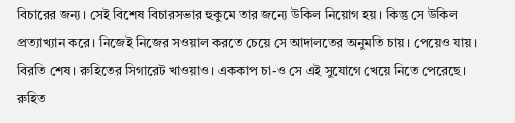বিচারের জন্য। সেই বিশেষ বিচারসভার হুকুমে তার জন্যে উকিল নিয়োগ হয়। কিন্তু সে উকিল প্রত্যাখ্যান করে। নিজেই নিজের সওয়াল করতে চেয়ে সে আদালতের অনুমতি চায়। পেয়েও যায়।
বিরতি শেষ। রুহিতের সিগারেট খাওয়াও। এককাপ চা-ও সে এই সুযোগে খেয়ে নিতে পেরেছে।
রুহিত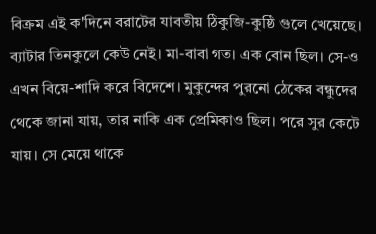বিক্রম এই ক'দিনে বরাটের যাবতীয় ঠিকুজি-কুষ্ঠি গুলে খেয়েছে। ব্যাটার তিনকুলে কেউ নেই। মা-বাবা গত। এক বোন ছিল। সে-ও এখন বিয়ে-শাদি করে বিদেশে। মুকুন্দের পুরনো ঠেকের বন্ধুদের থেকে জানা যায়, তার নাকি এক প্রেমিকাও ছিল। পরে সুর কেটে যায়। সে মেয়ে থাকে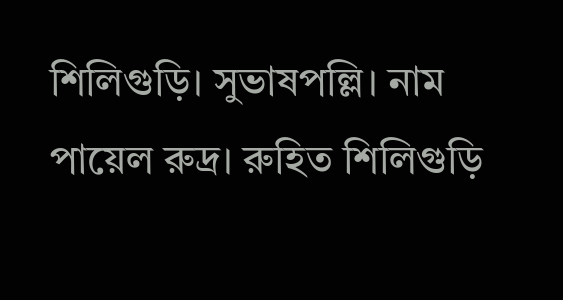শিলিগুড়ি। সুভাষপল্লি। নাম পায়েল রুদ্র। রুহিত শিলিগুড়ি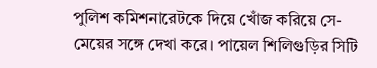পুলিশ কমিশনারেটকে দিয়ে খোঁজ করিয়ে সে-মেয়ের সঙ্গে দেখা করে। পায়েল শিলিগুড়ির সিটি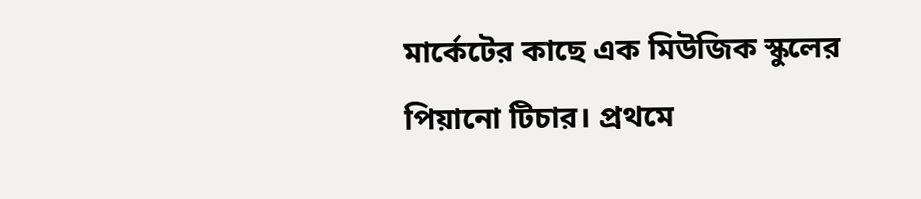মার্কেটের কাছে এক মিউজিক স্কুলের পিয়ানো টিচার। প্রথমে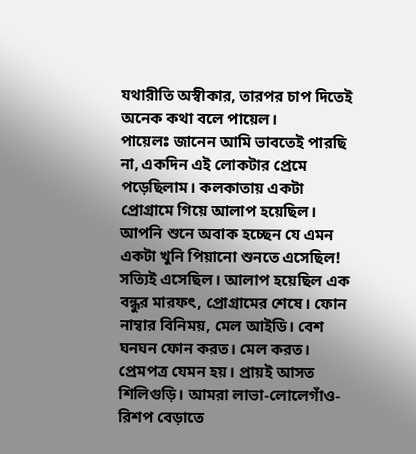যথারীতি অস্বীকার, তারপর চাপ দিতেই অনেক কথা বলে পায়েল।
পায়েলঃ জানেন আমি ভাবতেই পারছি না, একদিন এই লোকটার প্রেমে পড়েছিলাম। কলকাতায় একটা প্রোগ্রামে গিয়ে আলাপ হয়েছিল। আপনি শুনে অবাক হচ্ছেন যে এমন একটা খুনি পিয়ানো শুনতে এসেছিল! সত্যিই এসেছিল। আলাপ হয়েছিল এক বন্ধুর মারফৎ, প্রোগ্রামের শেষে। ফোন নাম্বার বিনিময়, মেল আইডি। বেশ ঘনঘন ফোন করত। মেল করত। প্রেমপত্র যেমন হয়। প্রায়ই আসত শিলিগুড়ি। আমরা লাভা-লোলেগাঁও-রিশপ বেড়াতে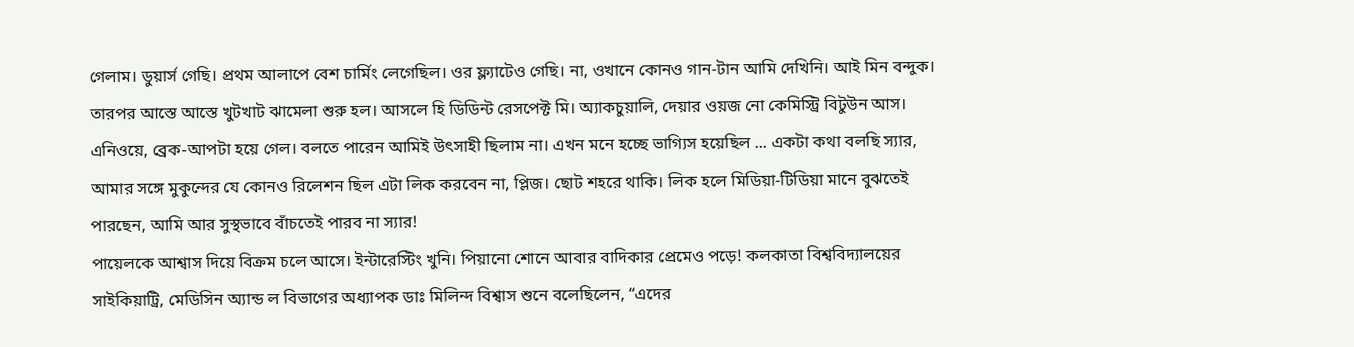গেলাম। ডুয়ার্স গেছি। প্রথম আলাপে বেশ চার্মিং লেগেছিল। ওর ফ্ল্যাটেও গেছি। না, ওখানে কোনও গান-টান আমি দেখিনি। আই মিন বন্দুক। তারপর আস্তে আস্তে খুটখাট ঝামেলা শুরু হল। আসলে হি ডিডিন্ট রেসপেক্ট মি। অ্যাকচুয়ালি, দেয়ার ওয়জ নো কেমিস্ট্রি বিটুউন আস। এনিওয়ে, ব্রেক-আপটা হয়ে গেল। বলতে পারেন আমিই উৎসাহী ছিলাম না। এখন মনে হচ্ছে ভাগ্যিস হয়েছিল ... একটা কথা বলছি স্যার, আমার সঙ্গে মুকুন্দের যে কোনও রিলেশন ছিল এটা লিক করবেন না, প্লিজ। ছোট শহরে থাকি। লিক হলে মিডিয়া-টিডিয়া মানে বুঝতেই পারছেন, আমি আর সুস্থভাবে বাঁচতেই পারব না স্যার!
পায়েলকে আশ্বাস দিয়ে বিক্রম চলে আসে। ইন্টারেস্টিং খুনি। পিয়ানো শোনে আবার বাদিকার প্রেমেও পড়ে! কলকাতা বিশ্ববিদ্যালয়ের সাইকিয়াট্রি, মেডিসিন অ্যান্ড ল বিভাগের অধ্যাপক ডাঃ মিলিন্দ বিশ্বাস শুনে বলেছিলেন, “এদের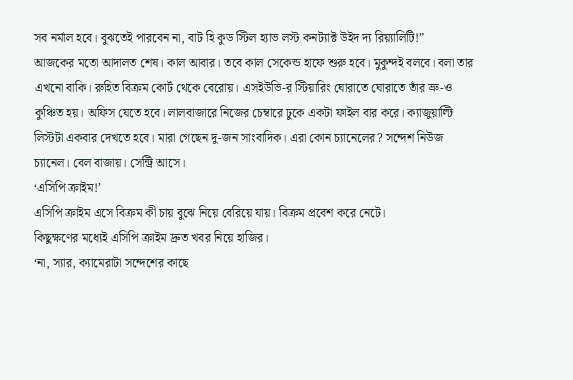সব নর্মাল হবে। বুঝতেই পারবেন না, বাট হি কুড স্টিল হ্যাভ লস্ট কনট্যাক্ট উইদ দ্য রিয়্যালিটি!”
আজকের মতো আদালত শেষ। কাল আবার। তবে কাল সেকেন্ড হাফে শুরু হবে। মুকুন্দই বলবে। বলা তার এখনো বাকি। রুহিত বিক্রম কোর্ট থেকে বেরোয়। এসইউভি-র স্টিয়ারিং ঘোরাতে ঘোরাতে তাঁর ভ্রু-ও কুঞ্চিত হয়। অফিস যেতে হবে। লালবাজারে নিজের চেম্বারে ঢুকে একটা ফাইল বার করে। ক্যাজুয়াল্টি লিস্টটা একবার দেখতে হবে। মারা গেছেন দু-জন সাংবাদিক। এরা কোন চ্যানেলের? সন্দেশ নিউজ চ্যানেল। বেল বাজায়। সেন্ট্রি আসে।
‘এসিপি ক্রাইম!’
এসিপি ক্রাইম এসে বিক্রম কী চায় বুঝে নিয়ে বেরিয়ে যায়। বিক্রম প্রবেশ করে নেটে।
কিছুক্ষণের মধ্যেই এসিপি ক্রাইম দ্রুত খবর নিয়ে হাজির।
‘না, স্যার, ক্যামেরাটা সন্দেশের কাছে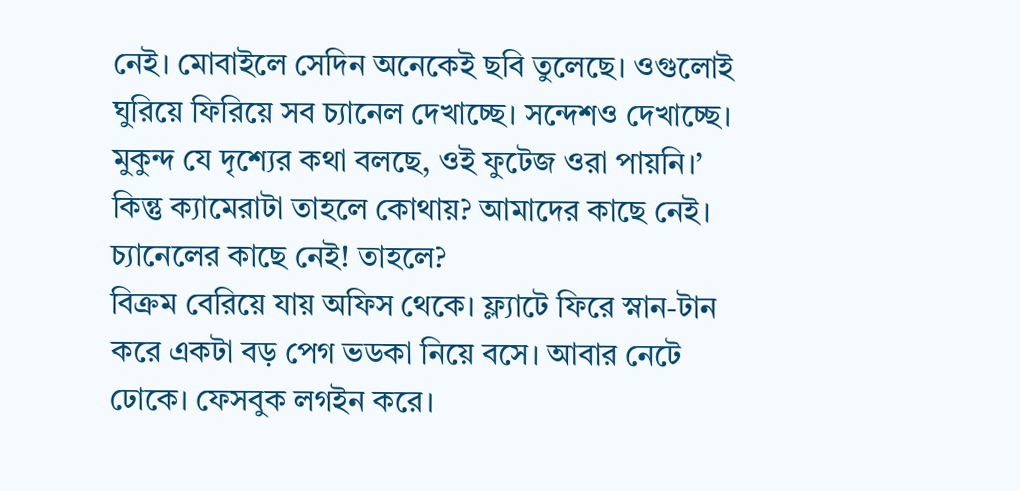নেই। মোবাইলে সেদিন অনেকেই ছবি তুলেছে। ওগুলোই ঘুরিয়ে ফিরিয়ে সব চ্যানেল দেখাচ্ছে। সন্দেশও দেখাচ্ছে। মুকুন্দ যে দৃশ্যের কথা বলছে, ওই ফুটেজ ওরা পায়নি।’
কিন্তু ক্যামেরাটা তাহলে কোথায়? আমাদের কাছে নেই। চ্যানেলের কাছে নেই! তাহলে?
বিক্রম বেরিয়ে যায় অফিস থেকে। ফ্ল্যাটে ফিরে স্নান-টান করে একটা বড় পেগ ভডকা নিয়ে বসে। আবার নেটে ঢোকে। ফেসবুক লগইন করে।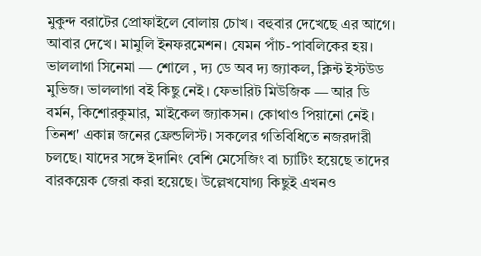মুকুন্দ বরাটের প্রোফাইলে বোলায় চোখ। বহুবার দেখেছে এর আগে। আবার দেখে। মামুলি ইনফরমেশন। যেমন পাঁচ-পাবলিকের হয়। ভাললাগা সিনেমা — শোলে , দ্য ডে অব দ্য জ্যাকল, ক্লিন্ট ইস্টউড মুভিজ। ভাললাগা বই কিছু নেই। ফেভারিট মিউজিক — আর ডি বর্মন, কিশোরকুমার, মাইকেল জ্যাকসন। কোথাও পিয়ানো নেই। তিনশ' একান্ন জনের ফ্রেন্ডলিস্ট। সকলের গতিবিধিতে নজরদারী চলছে। যাদের সঙ্গে ইদানিং বেশি মেসেজিং বা চ্যাটিং হয়েছে তাদের বারকয়েক জেরা করা হয়েছে। উল্লেখযোগ্য কিছুই এখনও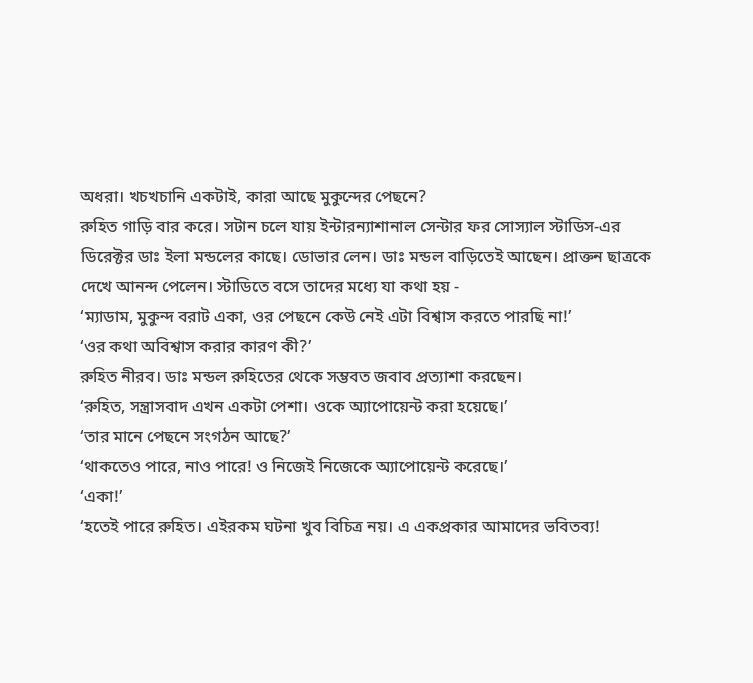অধরা। খচখচানি একটাই, কারা আছে মুকুন্দের পেছনে?
রুহিত গাড়ি বার করে। সটান চলে যায় ইন্টারন্যাশানাল সেন্টার ফর সোস্যাল স্টাডিস-এর ডিরেক্টর ডাঃ ইলা মন্ডলের কাছে। ডোভার লেন। ডাঃ মন্ডল বাড়িতেই আছেন। প্রাক্তন ছাত্রকে দেখে আনন্দ পেলেন। স্টাডিতে বসে তাদের মধ্যে যা কথা হয় -
‘ম্যাডাম, মুকুন্দ বরাট একা, ওর পেছনে কেউ নেই এটা বিশ্বাস করতে পারছি না!’
‘ওর কথা অবিশ্বাস করার কারণ কী?’
রুহিত নীরব। ডাঃ মন্ডল রুহিতের থেকে সম্ভবত জবাব প্রত্যাশা করছেন।
‘রুহিত, সন্ত্রাসবাদ এখন একটা পেশা। ওকে অ্যাপোয়েন্ট করা হয়েছে।’
‘তার মানে পেছনে সংগঠন আছে?’
‘থাকতেও পারে, নাও পারে! ও নিজেই নিজেকে অ্যাপোয়েন্ট করেছে।’
‘একা!’
‘হতেই পারে রুহিত। এইরকম ঘটনা খুব বিচিত্র নয়। এ একপ্রকার আমাদের ভবিতব্য!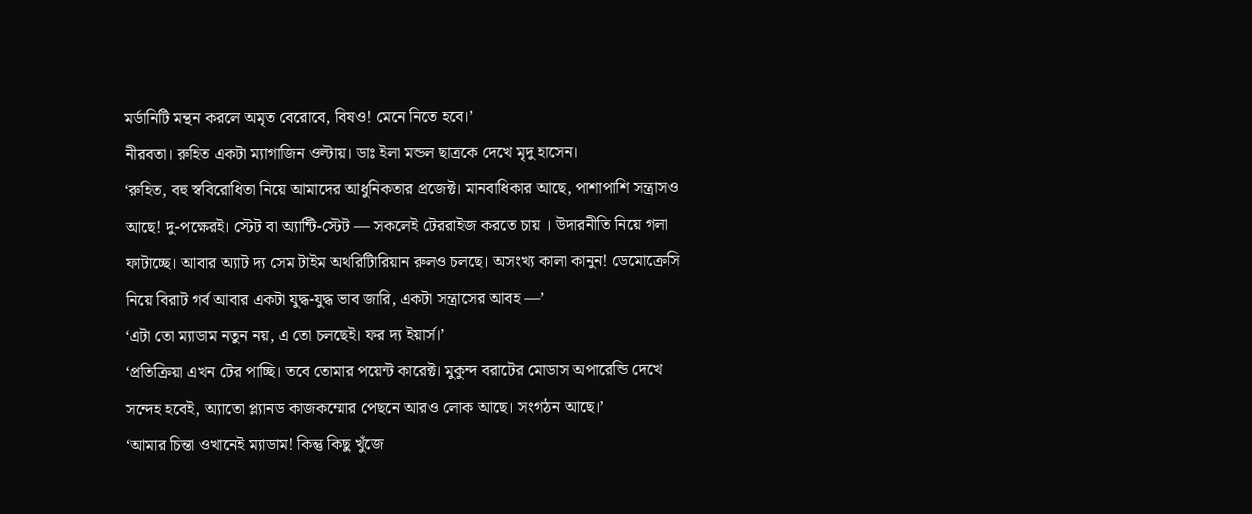মর্ডানিটি মন্থন করলে অমৃত বেরোবে, বিষও! মেনে নিতে হবে।’
নীরবতা। রুহিত একটা ম্যাগাজিন ওল্টায়। ডাঃ ইলা মন্ডল ছাত্রকে দেখে মৃদু হাসেন।
‘রুহিত, বহু স্ববিরোধিতা নিয়ে আমাদের আধুনিকতার প্রজেক্ট। মানবাধিকার আছে, পাশাপাশি সন্ত্রাসও আছে! দু-পক্ষেরই। স্টেট বা অ্যান্টি-স্টেট — সকলেই টেররাইজ করতে চায় । উদারনীতি নিয়ে গলা ফাটাচ্ছে। আবার অ্যাট দ্য সেম টাইম অথরিটিারিয়ান রুলও চলছে। অসংখ্য কালা কানুন! ডেমোক্রেসি নিয়ে বিরাট গর্ব আবার একটা যুদ্ধ-যুদ্ধ ভাব জারি, একটা সন্ত্রাসের আবহ —’
‘এটা তো ম্যাডাম নতুন নয়, এ তো চলছেই। ফর দ্য ইয়ার্স।’
‘প্রতিক্রিয়া এখন টের পাচ্ছি। তবে তোমার পয়েন্ট কারেক্ট। মুকুন্দ বরাটের মোডাস অপারেন্ডি দেখে সন্দেহ হবেই, অ্যাতো প্ল্যানড কাজকম্মোর পেছনে আরও লোক আছে। সংগঠন আছে।’
‘আমার চিন্তা ওখানেই ম্যাডাম! কিন্তু কিছু খুঁজে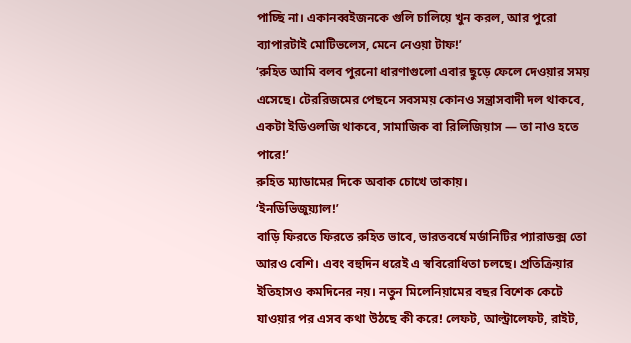পাচ্ছি না। একানব্বইজনকে গুলি চালিয়ে খুন করল, আর পুরো ব্যাপারটাই মোটিভলেস, মেনে নেওয়া টাফ!’
‘রুহিত আমি বলব পুরনো ধারণাগুলো এবার ছুড়ে ফেলে দেওয়ার সময় এসেছে। টেররিজমের পেছনে সবসময় কোনও সন্ত্রাসবাদী দল থাকবে, একটা ইডিওলজি থাকবে, সামাজিক বা রিলিজিয়াস — তা নাও হতে পারে!’
রুহিত ম্যাডামের দিকে অবাক চোখে তাকায়।
‘ইনডিভিজুয়্যাল!’
বাড়ি ফিরতে ফিরতে রুহিত ভাবে, ভারতবর্ষে মর্ডানিটির প্যারাডক্স তো আরও বেশি। এবং বহুদিন ধরেই এ স্ববিরোধিতা চলছে। প্রতিক্রিয়ার ইতিহাসও কমদিনের নয়। নতুন মিলেনিয়ামের বছর বিশেক কেটে যাওয়ার পর এসব কথা উঠছে কী করে! লেফট, আল্ট্রালেফট, রাইট,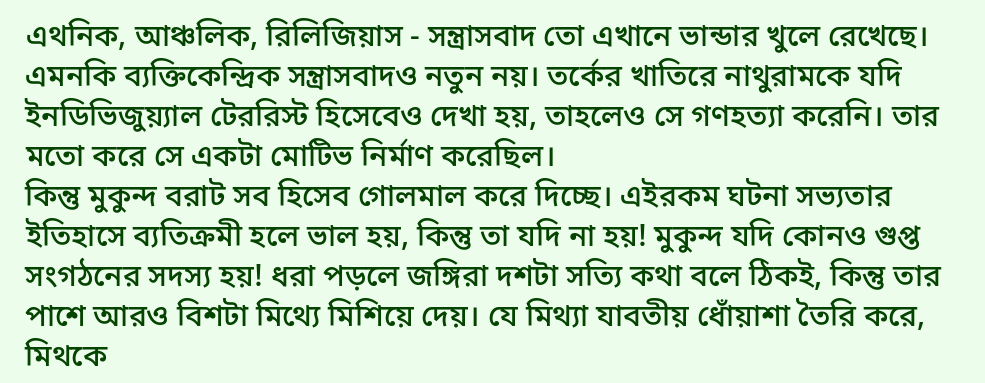এথনিক, আঞ্চলিক, রিলিজিয়াস - সন্ত্রাসবাদ তো এখানে ভান্ডার খুলে রেখেছে। এমনকি ব্যক্তিকেন্দ্রিক সন্ত্রাসবাদও নতুন নয়। তর্কের খাতিরে নাথুরামকে যদি ইনডিভিজুয়্যাল টেররিস্ট হিসেবেও দেখা হয়, তাহলেও সে গণহত্যা করেনি। তার মতো করে সে একটা মোটিভ নির্মাণ করেছিল।
কিন্তু মুকুন্দ বরাট সব হিসেব গোলমাল করে দিচ্ছে। এইরকম ঘটনা সভ্যতার ইতিহাসে ব্যতিক্রমী হলে ভাল হয়, কিন্তু তা যদি না হয়! মুকুন্দ যদি কোনও গুপ্ত সংগঠনের সদস্য হয়! ধরা পড়লে জঙ্গিরা দশটা সত্যি কথা বলে ঠিকই, কিন্তু তার পাশে আরও বিশটা মিথ্যে মিশিয়ে দেয়। যে মিথ্যা যাবতীয় ধোঁয়াশা তৈরি করে, মিথকে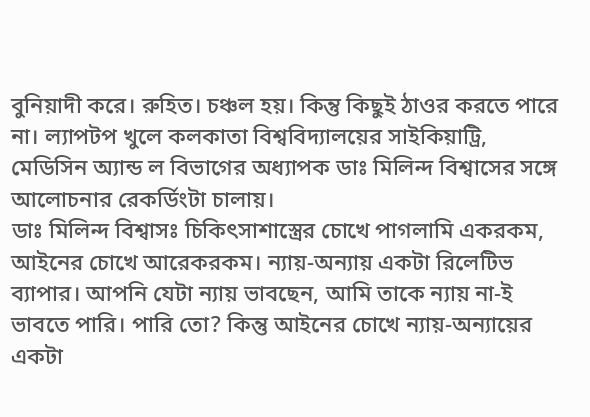বুনিয়াদী করে। রুহিত। চঞ্চল হয়। কিন্তু কিছুই ঠাওর করতে পারে না। ল্যাপটপ খুলে কলকাতা বিশ্ববিদ্যালয়ের সাইকিয়াট্রি, মেডিসিন অ্যান্ড ল বিভাগের অধ্যাপক ডাঃ মিলিন্দ বিশ্বাসের সঙ্গে আলোচনার রেকর্ডিংটা চালায়।
ডাঃ মিলিন্দ বিশ্বাসঃ চিকিৎসাশাস্ত্রের চোখে পাগলামি একরকম, আইনের চোখে আরেকরকম। ন্যায়-অন্যায় একটা রিলেটিভ ব্যাপার। আপনি যেটা ন্যায় ভাবছেন, আমি তাকে ন্যায় না-ই ভাবতে পারি। পারি তো? কিন্তু আইনের চোখে ন্যায়-অন্যায়ের একটা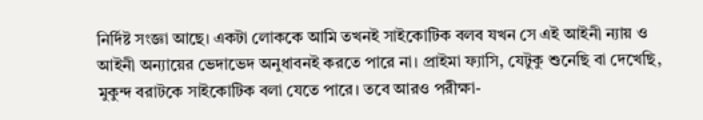নির্দিষ্ট সংজ্ঞা আছে। একটা লোককে আমি তখনই সাইকোটিক বলব যখন সে এই আইনী ন্যায় ও আইনী অন্যায়ের ভেদাভেদ অনুধাবনই করতে পারে না। প্রাইমা ফ্যাসি, যেটুকু শুনেছি বা দেখেছি, মুকুন্দ বরাটকে সাইকোটিক বলা যেতে পারে। তবে আরও পরীক্ষা-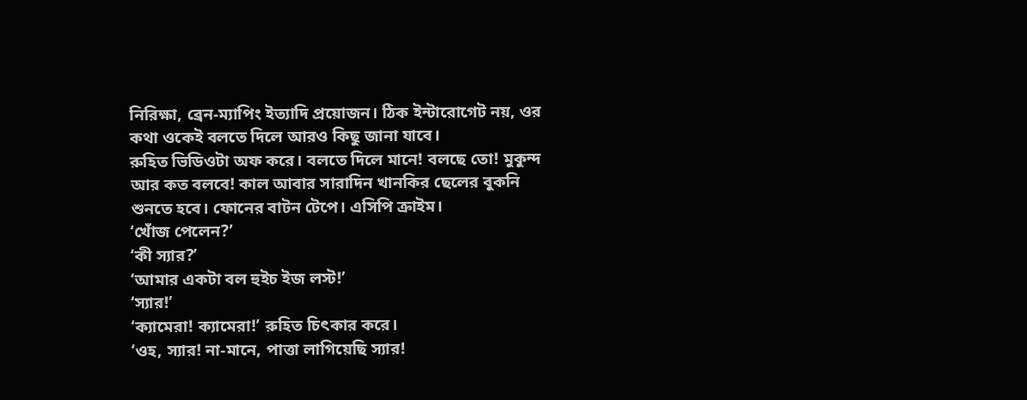নিরিক্ষা, ব্রেন-ম্যাপিং ইত্যাদি প্রয়োজন। ঠিক ইন্টারোগেট নয়, ওর কথা ওকেই বলতে দিলে আরও কিছু জানা যাবে।
রুহিত ভিডিওটা অফ করে। বলতে দিলে মানে! বলছে তো! মুকুন্দ আর কত বলবে! কাল আবার সারাদিন খানকির ছেলের বুকনি শুনতে হবে। ফোনের বাটন টেপে। এসিপি ক্রাইম।
‘খোঁজ পেলেন?’
‘কী স্যার?’
‘আমার একটা বল হুইচ ইজ লস্ট!’
‘স্যার!’
‘ক্যামেরা! ক্যামেরা!’ রুহিত চিৎকার করে।
‘ওহ, স্যার! না-মানে, পাত্তা লাগিয়েছি স্যার!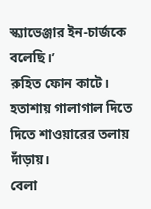স্ক্যাভেঞ্জার ইন-চার্জকে বলেছি।’
রুহিত ফোন কাটে। হতাশায় গালাগাল দিতে দিতে শাওয়ারের তলায় দাঁড়ায়।
বেলা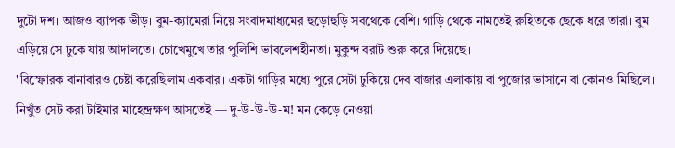দুটো দশ। আজও ব্যাপক ভীড়। বুম-ক্যামেরা নিয়ে সংবাদমাধ্যমের হুড়োহুড়ি সবথেকে বেশি। গাড়ি থেকে নামতেই রুহিতকে ছেকে ধরে তারা। বুম এড়িয়ে সে ঢুকে যায় আদালতে। চোখেমুখে তার পুলিশি ভাবলেশহীনতা। মুকুন্দ বরাট শুরু করে দিয়েছে।
'বিস্ফোরক বানাবারও চেষ্টা করেছিলাম একবার। একটা গাড়ির মধ্যে পুরে সেটা ঢুকিয়ে দেব বাজার এলাকায় বা পুজোর ভাসানে বা কোনও মিছিলে। নিখুঁত সেট করা টাইমার মাহেন্দ্রক্ষণ আসতেই — দু-উ-উ-উ-ম! মন কেড়ে নেওয়া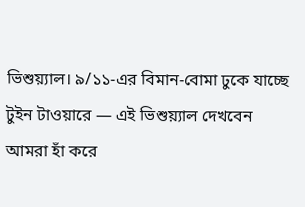ভিশুয়্যাল। ৯/১১-এর বিমান-বোমা ঢুকে যাচ্ছে টুইন টাওয়ারে — এই ভিশুয়্যাল দেখবেন আমরা হাঁ করে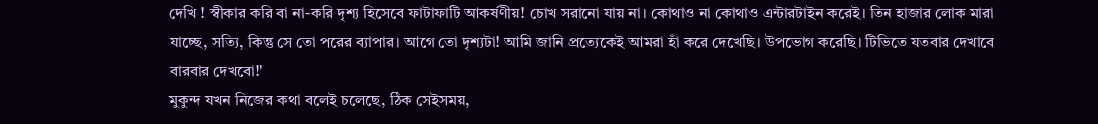দেখি ! স্বীকার করি বা না-করি দৃশ্য হিসেবে ফাটাফাটি আকর্ষণীয়! চোখ সরানো যায় না। কোথাও না কোথাও এন্টারটাইন করেই। তিন হাজার লোক মারা যাচ্ছে, সত্যি, কিন্তু সে তো পরের ব্যাপার। আগে তো দৃশ্যটা! আমি জানি প্রত্যেকেই আমরা হাঁ করে দেখেছি। উপভোগ করেছি। টিভিতে যতবার দেখাবে বারবার দেখবো!'
মুকুন্দ যখন নিজের কথা বলেই চলেছে, ঠিক সেইসময়,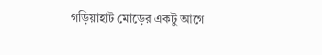গড়িয়াহাট মোড়ের একটু আগে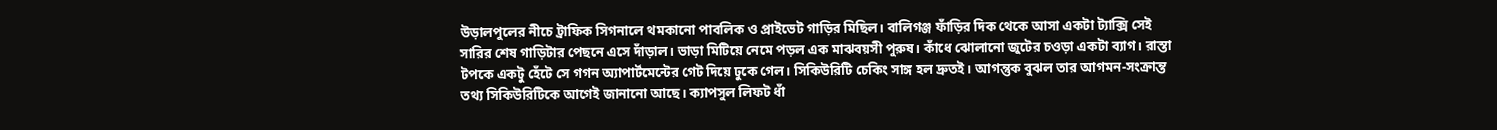উড়ালপুলের নীচে ট্রাফিক সিগনালে থমকানো পাবলিক ও প্রাইভেট গাড়ির মিছিল। বালিগঞ্জ ফাঁড়ির দিক থেকে আসা একটা ট্যাক্সি সেই সারির শেষ গাড়িটার পেছনে এসে দাঁড়াল। ভাড়া মিটিয়ে নেমে পড়ল এক মাঝবয়সী পুরুষ। কাঁধে ঝোলানো জুটের চওড়া একটা ব্যাগ। রাস্তা টপকে একটু হেঁটে সে গগন অ্যাপার্টমেন্টের গেট দিয়ে ঢুকে গেল। সিকিউরিটি চেকিং সাঙ্গ হল দ্রুতই। আগন্তুক বুঝল তার আগমন-সংক্রান্ত তথ্য সিকিউরিটিকে আগেই জানানো আছে। ক্যাপসুল লিফট ধাঁ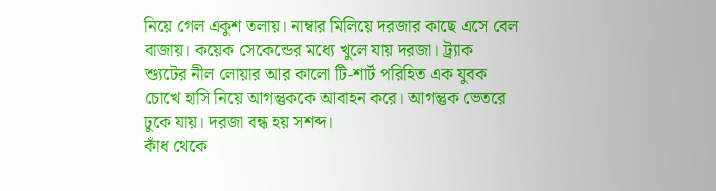নিয়ে গেল একুশ তলায়। নাম্বার মিলিয়ে দরজার কাছে এসে বেল বাজায়। কয়েক সেকেন্ডের মধ্যে খুলে যায় দরজা। ট্র্যাক শ্যুটের নীল লোয়ার আর কালো টি-শার্ট পরিহিত এক যুবক চোখে হাসি নিয়ে আগন্তুককে আবাহন করে। আগন্তুক ভেতরে ঢুকে যায়। দরজা বন্ধ হয় সশব্দ।
কাঁধ থেকে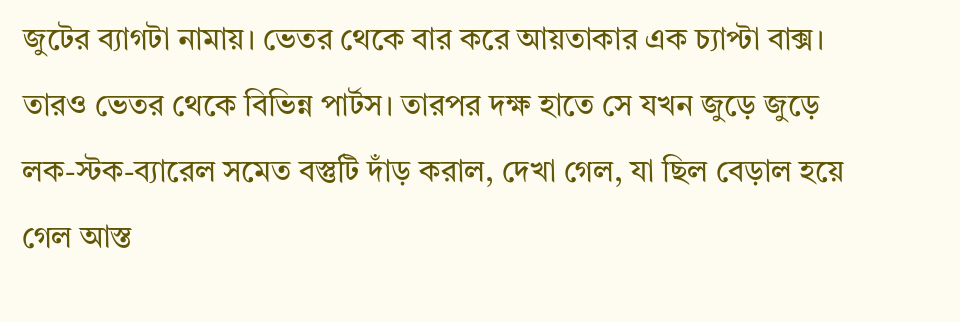জুটের ব্যাগটা নামায়। ভেতর থেকে বার করে আয়তাকার এক চ্যাপ্টা বাক্স। তারও ভেতর থেকে বিভিন্ন পার্টস। তারপর দক্ষ হাতে সে যখন জুড়ে জুড়ে লক-স্টক-ব্যারেল সমেত বস্তুটি দাঁড় করাল, দেখা গেল, যা ছিল বেড়াল হয়ে গেল আস্ত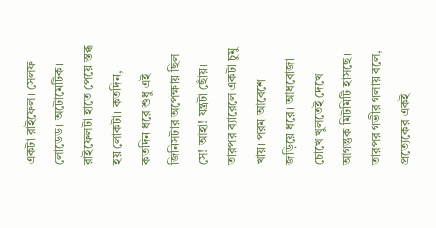একটা রাইফেল। সেলফ লোডেড। অটোমেটিক।
রাইফেলটা হাতে পেয়ে স্তব্ধ হয় লোকটা। কতদিন, কতদিন ধরে শুধু এই জিনিসটার অপেক্ষায় ছিল সে! আহা! যন্ত্রটা ছোঁয়। তারপর ব্যারেলে একটা চুমু খায়। পরম আবেশে জড়িয়ে ধরে। আধবোজা চোখে খুলতেই দেখে আগন্তুক মিটমিটি হাসছে। তারপর গভীর গলায় বলে, প্রত্যেকের একই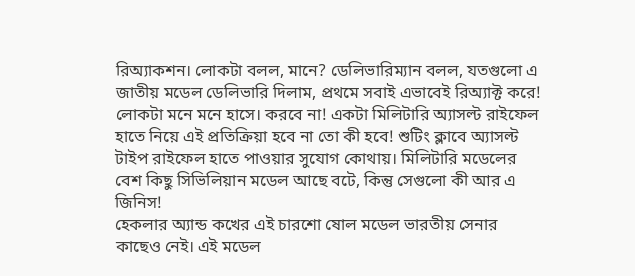রিঅ্যাকশন। লোকটা বলল, মানে? ডেলিভারিম্যান বলল, যতগুলো এ জাতীয় মডেল ডেলিভারি দিলাম, প্রথমে সবাই এভাবেই রিঅ্যাক্ট করে! লোকটা মনে মনে হাসে। করবে না! একটা মিলিটারি অ্যাসল্ট রাইফেল হাতে নিয়ে এই প্রতিক্রিয়া হবে না তো কী হবে! শুটিং ক্লাবে অ্যাসল্ট টাইপ রাইফেল হাতে পাওয়ার সুযোগ কোথায়। মিলিটারি মডেলের বেশ কিছু সিভিলিয়ান মডেল আছে বটে, কিন্তু সেগুলো কী আর এ জিনিস!
হেকলার অ্যান্ড কখের এই চারশো ষোল মডেল ভারতীয় সেনার কাছেও নেই। এই মডেল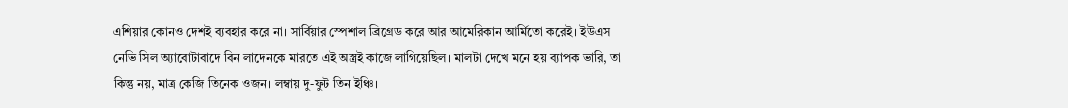এশিয়ার কোনও দেশই ব্যবহার করে না। সার্বিয়ার স্পেশাল ব্রিগ্রেড করে আর আমেরিকান আর্মিতো করেই। ইউএস নেভি সিল অ্যাবোটাবাদে বিন লাদেনকে মারতে এই অস্ত্রই কাজে লাগিয়েছিল। মালটা দেখে মনে হয় ব্যাপক ভারি, তা কিন্তু নয়, মাত্র কেজি তিনেক ওজন। লম্বায় দু-ফুট তিন ইঞ্চি।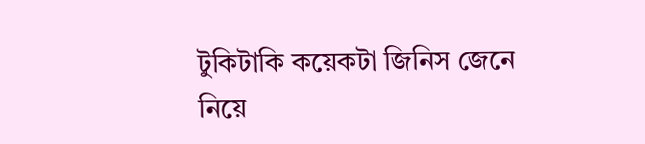টুকিটাকি কয়েকটা জিনিস জেনে নিয়ে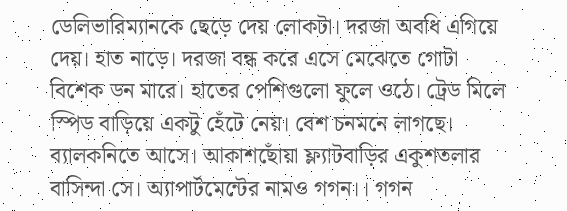ডেলিভারিম্যানকে ছেড়ে দেয় লোকটা। দরজা অবধি এগিয়ে দেয়। হাত নাড়ে। দরজা বন্ধ করে এসে মেঝেতে গোটা বিশেক ডন মারে। হাতের পেশিগুলো ফুলে ওঠে। ট্রেড মিলে স্পিড বাড়িয়ে একটু হেঁটে নেয়। বেশ চনমনে লাগছে।
ব্যালকনিতে আসে। আকাশছোঁয়া ফ্ল্যাটবাড়ির একুশতলার বাসিন্দা সে। অ্যাপার্টমেন্টের নামও গগন।। গগন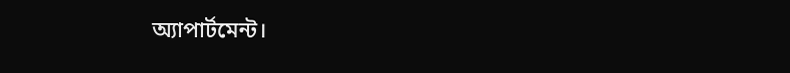অ্যাপার্টমেন্ট।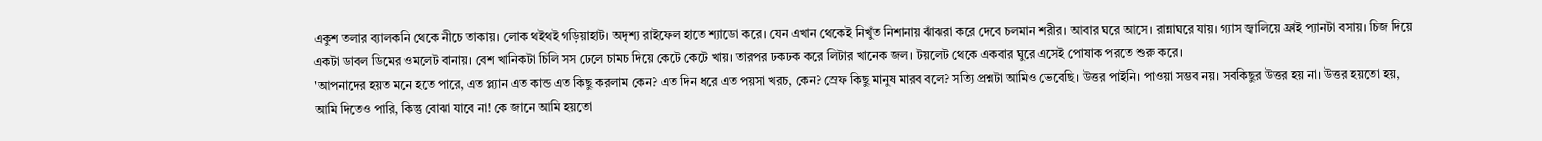একুশ তলার ব্যালকনি থেকে নীচে তাকায়। লোক থইথই গড়িয়াহাট। অদৃশ্য রাইফেল হাতে শ্যাডো করে। যেন এখান থেকেই নিখুঁত নিশানায় ঝাঁঝরা করে দেবে চলমান শরীর। আবার ঘরে আসে। রান্নাঘরে যায়। গ্যাস জ্বালিয়ে ফ্রাই প্যানটা বসায়। চিজ দিয়ে একটা ডাবল ডিমের ওমলেট বানায়। বেশ খানিকটা চিলি সস ঢেলে চামচ দিয়ে কেটে কেটে খায়। তারপর ঢকঢক করে লিটার খানেক জল। টয়লেট থেকে একবার ঘুরে এসেই পোষাক পরতে শুরু করে।
'আপনাদের হয়ত মনে হতে পারে, এত প্ল্যান এত কান্ড এত কিছু করলাম কেন? এত দিন ধরে এত পয়সা খরচ, কেন? স্রেফ কিছু মানুষ মারব বলে? সত্যি প্রশ্নটা আমিও ভেবেছি। উত্তর পাইনি। পাওয়া সম্ভব নয়। সবকিছুর উত্তর হয় না। উত্তর হয়তো হয়, আমি দিতেও পারি, কিন্তু বোঝা যাবে না! কে জানে আমি হয়তো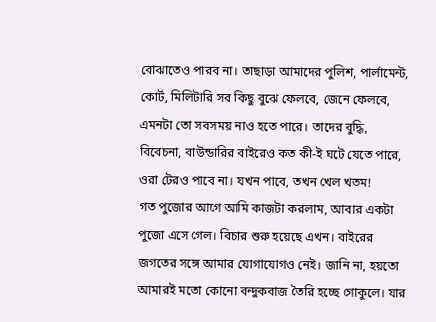বোঝাতেও পারব না। তাছাড়া আমাদের পুলিশ, পার্লামেন্ট, কোর্ট, মিলিটারি সব কিছু বুঝে ফেলবে, জেনে ফেলবে, এমনটা তো সবসময় নাও হতে পারে। তাদের বুদ্ধি, বিবেচনা, বাউন্ডারির বাইরেও কত কী-ই ঘটে যেতে পারে, ওরা টেরও পাবে না। যখন পাবে, তখন খেল খতম!
গত পুজোর আগে আমি কাজটা করলাম, আবার একটা পুজো এসে গেল। বিচার শুরু হয়েছে এখন। বাইরের জগতের সঙ্গে আমার যোগাযোগও নেই। জানি না, হয়তো আমারই মতো কোনো বন্দুকবাজ তৈরি হচ্ছে গোকুলে। যার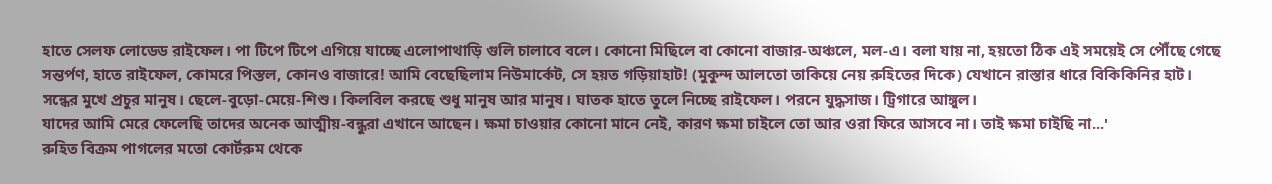হাতে সেলফ লোডেড রাইফেল। পা টিপে টিপে এগিয়ে যাচ্ছে এলোপাথাড়ি গুলি চালাবে বলে। কোনো মিছিলে বা কোনো বাজার-অঞ্চলে, মল-এ। বলা যায় না, হয়তো ঠিক এই সময়েই সে পৌঁছে গেছে সন্তর্পণ, হাতে রাইফেল, কোমরে পিস্তল, কোনও বাজারে! আমি বেছেছিলাম নিউমার্কেট, সে হয়ত গড়িয়াহাট! (মুকুন্দ আলতো তাকিয়ে নেয় রুহিতের দিকে) যেখানে রাস্তার ধারে বিকিকিনির হাট। সন্ধের মুখে প্রচুর মানুষ। ছেলে-বুড়ো-মেয়ে-শিশু। কিলবিল করছে শুধু মানুষ আর মানুষ। ঘাতক হাতে তুলে নিচ্ছে রাইফেল। পরনে যুদ্ধসাজ। ট্রিগারে আঙ্গুল।
যাদের আমি মেরে ফেলেছি তাদের অনেক আত্মীয়-বন্ধুরা এখানে আছেন। ক্ষমা চাওয়ার কোনো মানে নেই, কারণ ক্ষমা চাইলে তো আর ওরা ফিরে আসবে না। তাই ক্ষমা চাইছি না...'
রুহিত বিক্রম পাগলের মতো কোর্টরুম থেকে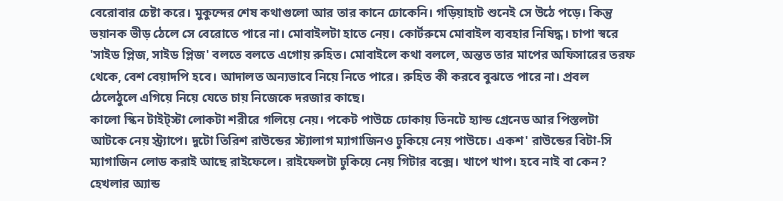বেরোবার চেষ্টা করে। মুকুন্দের শেষ কথাগুলো আর তার কানে ঢোকেনি। গড়িয়াহাট শুনেই সে উঠে পড়ে। কিন্তু ভয়ানক ভীড় ঠেলে সে বেরোতে পারে না। মোবাইলটা হাতে নেয়। কোর্টরুমে মোবাইল ব্যবহার নিষিদ্ধ। চাপা স্বরে 'সাইড প্লিজ, সাইড প্লিজ' বলতে বলতে এগোয় রুহিত। মোবাইলে কথা বললে, অন্তত তার মাপের অফিসারের তরফ থেকে, বেশ বেয়াদপি হবে। আদালত অন্যভাবে নিয়ে নিতে পারে। রুহিত কী করবে বুঝতে পারে না। প্রবল ঠেলেঠুলে এগিয়ে নিয়ে যেতে চায় নিজেকে দরজার কাছে।
কালো স্কিন টাইট্স্টা লোকটা শরীরে গলিয়ে নেয়। পকেট পাউচে ঢোকায় তিনটে হ্যান্ড গ্রেনেড আর পিস্তলটা আটকে নেয় স্ট্র্যাপে। দুটো তিরিশ রাউন্ডের স্ট্যালাগ ম্যাগাজিনও ঢুকিয়ে নেয় পাউচে। একশ' রাউন্ডের বিটা-সি ম্যাগাজিন লোড করাই আছে রাইফেলে। রাইফেলটা ঢুকিয়ে নেয় গিটার বক্সে। খাপে খাপ। হবে নাই বা কেন? হেখলার অ্যান্ড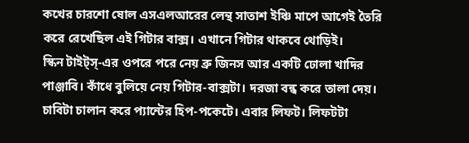কখের চারশো ষোল এসএলআরের লেন্থ সাতাশ ইঞ্চি মাপে আগেই তৈরি করে রেখেছিল এই গিটার বাক্স। এখানে গিটার থাকবে থোড়িই।
স্কিন টাইট্স্-এর ওপরে পরে নেয় ব্রু জিনস আর একটি ঢোলা খাদির পাঞ্জাবি। কাঁধে বুলিয়ে নেয় গিটার-বাক্সটা। দরজা বন্ধ করে তালা দেয়। চাবিটা চালান করে প্যান্টের হিপ-পকেটে। এবার লিফট। লিফটটা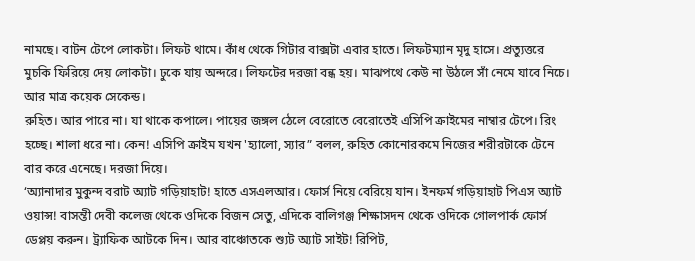নামছে। বাটন টেপে লোকটা। লিফট থামে। কাঁধ থেকে গিটার বাক্সটা এবার হাতে। লিফটম্যান মৃদু হাসে। প্রত্যুত্তরে মুচকি ফিরিয়ে দেয় লোকটা। ঢুকে যায় অন্দরে। লিফটের দরজা বন্ধ হয়। মাঝপথে কেউ না উঠলে সাঁ নেমে যাবে নিচে। আর মাত্র কয়েক সেকেন্ড।
রুহিত। আর পারে না। যা থাকে কপালে। পায়ের জঙ্গল ঠেলে বেরোতে বেরোতেই এসিপি ক্রাইমের নাম্বার টেপে। রিং হচ্ছে। শালা ধরে না। কেন! এসিপি ক্রাইম যখন 'হ্যালো, স্যার” বলল, রুহিত কোনোরকমে নিজের শরীরটাকে টেনে বার করে এনেছে। দরজা দিয়ে।
‘অ্যানাদার মুকুন্দ বরাট অ্যাট গড়িয়াহাট! হাতে এসএলআর। ফোর্স নিয়ে বেরিয়ে যান। ইনফর্ম গড়িয়াহাট পিএস অ্যাট ওয়ান্স! বাসন্তী দেবী কলেজ থেকে ওদিকে বিজন সেতু, এদিকে বালিগঞ্জ শিক্ষাসদন থেকে ওদিকে গোলপার্ক ফোর্স ডেপ্লয় করুন। ট্র্যাফিক আটকে দিন। আর বাঞ্চোতকে শ্যুট অ্যাট সাইট! রিপিট,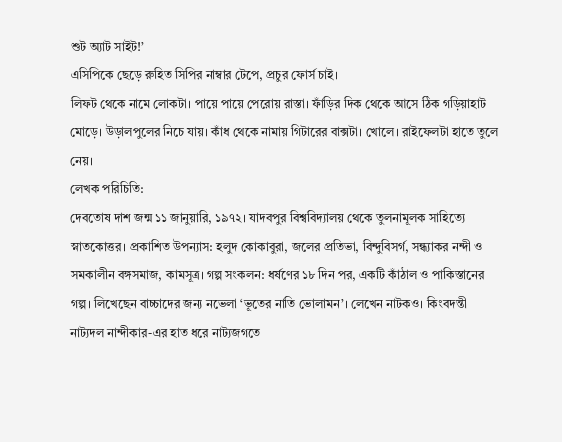শুট অ্যাট সাইট!’
এসিপিকে ছেড়ে রুহিত সিপির নাম্বার টেপে, প্রচুর ফোর্স চাই।
লিফট থেকে নামে লোকটা। পায়ে পায়ে পেরোয় রাস্তা। ফাঁড়ির দিক থেকে আসে ঠিক গড়িয়াহাট মোড়ে। উড়ালপুলের নিচে যায়। কাঁধ থেকে নামায় গিটারের বাক্সটা। খোলে। রাইফেলটা হাতে তুলে নেয়।
লেখক পরিচিতি:
দেবতোষ দাশ জন্ম ১১ জানুয়ারি, ১৯৭২। যাদবপুর বিশ্ববিদ্যালয় থেকে তুলনামূলক সাহিত্যে স্নাতকোত্তর। প্রকাশিত উপন্যাস: হলুদ কোকাবুরা, জলের প্রতিভা, বিন্দুবিসর্গ, সন্ধ্যাকর নন্দী ও সমকালীন বঙ্গসমাজ, কামসূত্র। গল্প সংকলন: ধর্ষণের ১৮ দিন পর, একটি কাঁঠাল ও পাকিস্তানের গল্প। লিখেছেন বাচ্চাদের জন্য নভেলা ‘ভূতের নাতি ভোলামন’। লেখেন নাটকও। কিংবদন্তী নাট্যদল নান্দীকার-এর হাত ধরে নাট্যজগতে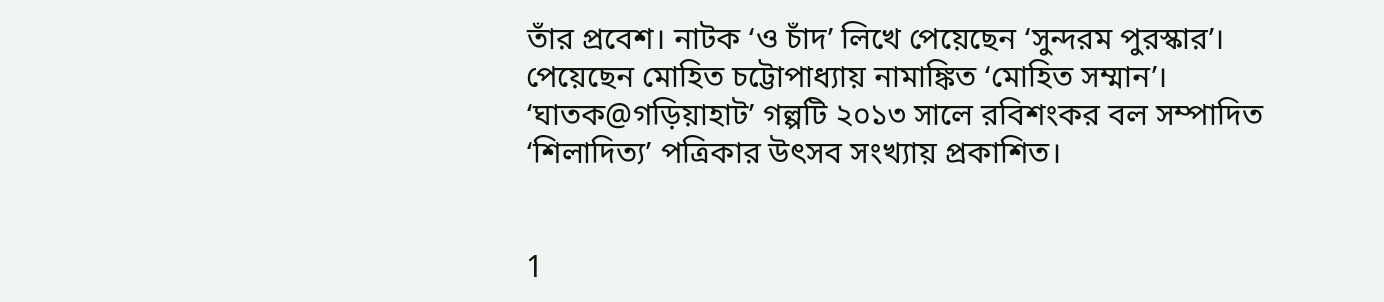তাঁর প্রবেশ। নাটক ‘ও চাঁদ’ লিখে পেয়েছেন ‘সুন্দরম পুরস্কার’। পেয়েছেন মোহিত চট্টোপাধ্যায় নামাঙ্কিত ‘মোহিত সম্মান’। ‘ঘাতক@গড়িয়াহাট’ গল্পটি ২০১৩ সালে রবিশংকর বল সম্পাদিত ‘শিলাদিত্য’ পত্রিকার উৎসব সংখ্যায় প্রকাশিত।


1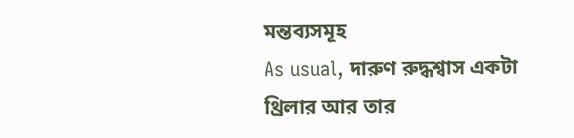মন্তব্যসমূহ
As usual, দারুণ রুদ্ধশ্বাস একটা থ্রিলার আর তার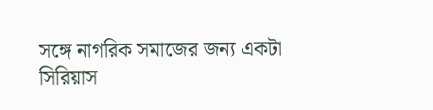সঙ্গে নাগরিক সমাজের জন্য একটা সিরিয়াস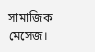সামাজিক মেসেজ।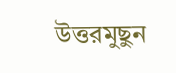উত্তরমুছুন